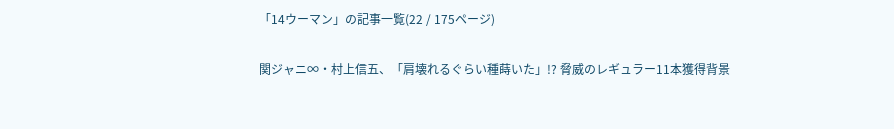「14ウーマン」の記事一覧(22 / 175ページ)

関ジャニ∞・村上信五、「肩壊れるぐらい種蒔いた」!? 脅威のレギュラー11本獲得背景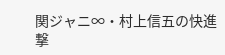関ジャニ∞・村上信五の快進撃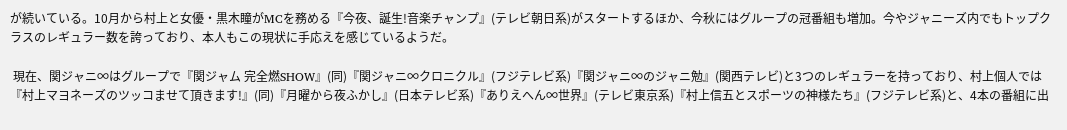が続いている。10月から村上と女優・黒木瞳がMCを務める『今夜、誕生!音楽チャンプ』(テレビ朝日系)がスタートするほか、今秋にはグループの冠番組も増加。今やジャニーズ内でもトップクラスのレギュラー数を誇っており、本人もこの現状に手応えを感じているようだ。

 現在、関ジャニ∞はグループで『関ジャム 完全燃SHOW』(同)『関ジャニ∞クロニクル』(フジテレビ系)『関ジャニ∞のジャニ勉』(関西テレビ)と3つのレギュラーを持っており、村上個人では『村上マヨネーズのツッコませて頂きます!』(同)『月曜から夜ふかし』(日本テレビ系)『ありえへん∞世界』(テレビ東京系)『村上信五とスポーツの神様たち』(フジテレビ系)と、4本の番組に出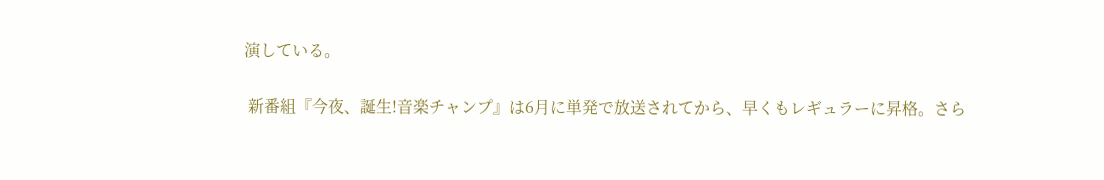演している。

 新番組『今夜、誕生!音楽チャンプ』は6月に単発で放送されてから、早くもレギュラーに昇格。さら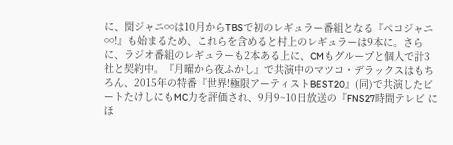に、関ジャニ∞は10月からTBSで初のレギュラー番組となる『ペコジャニ∞!』も始まるため、これらを含めると村上のレギュラーは9本に。さらに、ラジオ番組のレギュラーも2本ある上に、CMもグループと個人で計3社と契約中。『月曜から夜ふかし』で共演中のマツコ・デラックスはもちろん、2015年の特番『世界!極限アーティストBEST20』(同)で共演したビートたけしにもMC力を評価され、9月9~10日放送の『FNS27時間テレビ にほ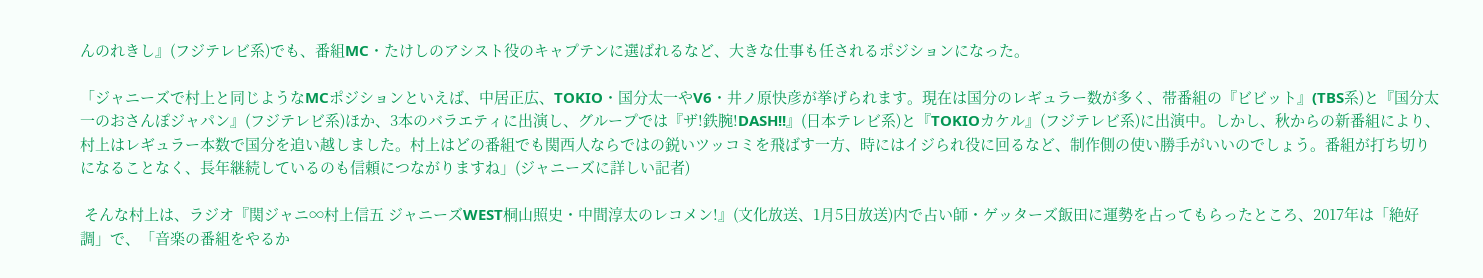んのれきし』(フジテレビ系)でも、番組MC・たけしのアシスト役のキャプテンに選ばれるなど、大きな仕事も任されるポジションになった。

「ジャニーズで村上と同じようなMCポジションといえば、中居正広、TOKIO・国分太一やV6・井ノ原快彦が挙げられます。現在は国分のレギュラー数が多く、帯番組の『ビビット』(TBS系)と『国分太一のおさんぽジャパン』(フジテレビ系)ほか、3本のバラエティに出演し、グループでは『ザ!鉄腕!DASH!!』(日本テレビ系)と『TOKIOカケル』(フジテレビ系)に出演中。しかし、秋からの新番組により、村上はレギュラー本数で国分を追い越しました。村上はどの番組でも関西人ならではの鋭いツッコミを飛ばす一方、時にはイジられ役に回るなど、制作側の使い勝手がいいのでしょう。番組が打ち切りになることなく、長年継続しているのも信頼につながりますね」(ジャニーズに詳しい記者)

 そんな村上は、ラジオ『関ジャニ∞村上信五 ジャニーズWEST桐山照史・中間淳太のレコメン!』(文化放送、1月5日放送)内で占い師・ゲッターズ飯田に運勢を占ってもらったところ、2017年は「絶好調」で、「音楽の番組をやるか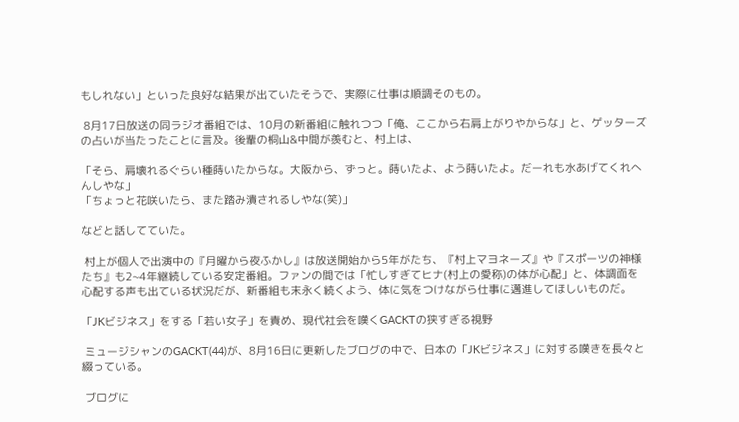もしれない」といった良好な結果が出ていたそうで、実際に仕事は順調そのもの。

 8月17日放送の同ラジオ番組では、10月の新番組に触れつつ「俺、ここから右肩上がりやからな」と、ゲッターズの占いが当たったことに言及。後輩の桐山&中間が羨むと、村上は、

「そら、肩壊れるぐらい種蒔いたからな。大阪から、ずっと。蒔いたよ、よう蒔いたよ。だーれも水あげてくれへんしやな」
「ちょっと花咲いたら、また踏み潰されるしやな(笑)」

などと話してていた。

 村上が個人で出演中の『月曜から夜ふかし』は放送開始から5年がたち、『村上マヨネーズ』や『スポーツの神様たち』も2~4年継続している安定番組。ファンの間では「忙しすぎてヒナ(村上の愛称)の体が心配」と、体調面を心配する声も出ている状況だが、新番組も末永く続くよう、体に気をつけながら仕事に邁進してほしいものだ。

「JKビジネス」をする「若い女子」を責め、現代社会を嘆くGACKTの狭すぎる視野

 ミュージシャンのGACKT(44)が、8月16日に更新したブログの中で、日本の「JKビジネス」に対する嘆きを長々と綴っている。

 ブログに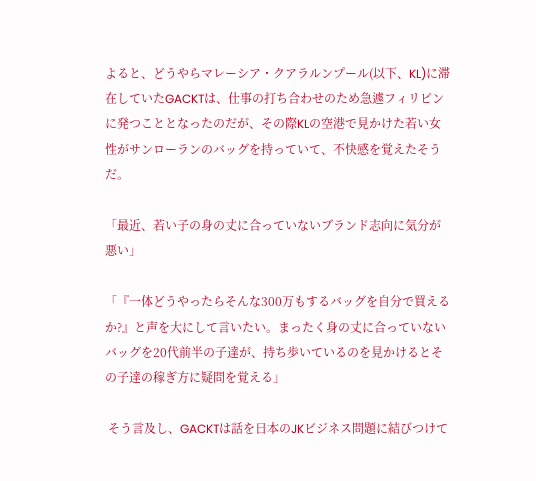よると、どうやらマレーシア・クアラルンプール(以下、KL)に滞在していたGACKTは、仕事の打ち合わせのため急遽フィリピンに発つこととなったのだが、その際KLの空港で見かけた若い女性がサンローランのバッグを持っていて、不快感を覚えたそうだ。

「最近、若い子の身の丈に合っていないブランド志向に気分が悪い」

「『一体どうやったらそんな300万もするバッグを自分で買えるか?』と声を大にして言いたい。まったく身の丈に合っていないバッグを20代前半の子達が、持ち歩いているのを見かけるとその子達の稼ぎ方に疑問を覚える」

 そう言及し、GACKTは話を日本のJKビジネス問題に結びつけて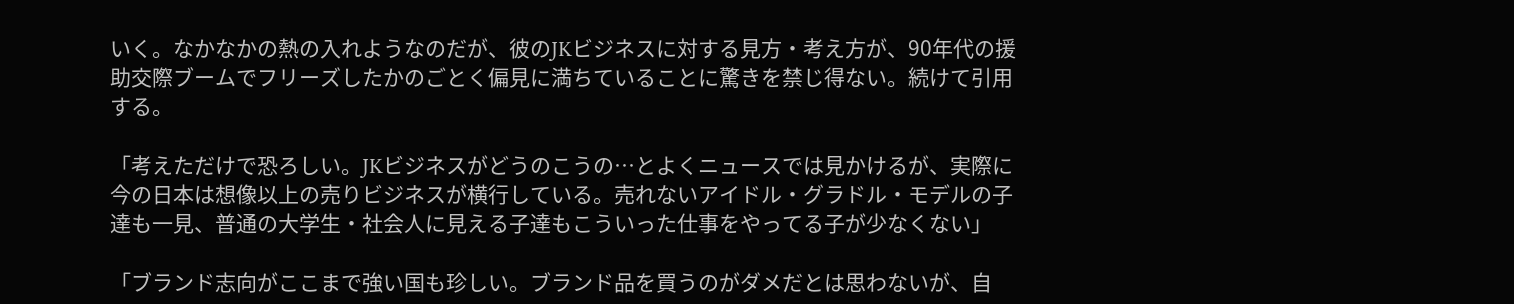いく。なかなかの熱の入れようなのだが、彼のJKビジネスに対する見方・考え方が、90年代の援助交際ブームでフリーズしたかのごとく偏見に満ちていることに驚きを禁じ得ない。続けて引用する。

「考えただけで恐ろしい。JKビジネスがどうのこうの…とよくニュースでは見かけるが、実際に今の日本は想像以上の売りビジネスが横行している。売れないアイドル・グラドル・モデルの子達も一見、普通の大学生・社会人に見える子達もこういった仕事をやってる子が少なくない」

「ブランド志向がここまで強い国も珍しい。ブランド品を買うのがダメだとは思わないが、自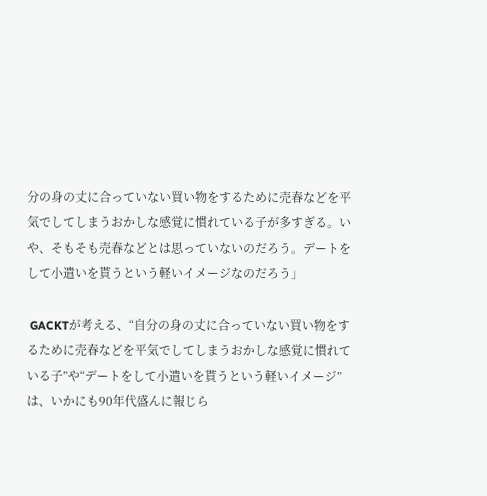分の身の丈に合っていない買い物をするために売春などを平気でしてしまうおかしな感覚に慣れている子が多すぎる。いや、そもそも売春などとは思っていないのだろう。デートをして小遣いを貰うという軽いイメージなのだろう」

 GACKTが考える、“自分の身の丈に合っていない買い物をするために売春などを平気でしてしまうおかしな感覚に慣れている子”や“デートをして小遣いを貰うという軽いイメージ”は、いかにも90年代盛んに報じら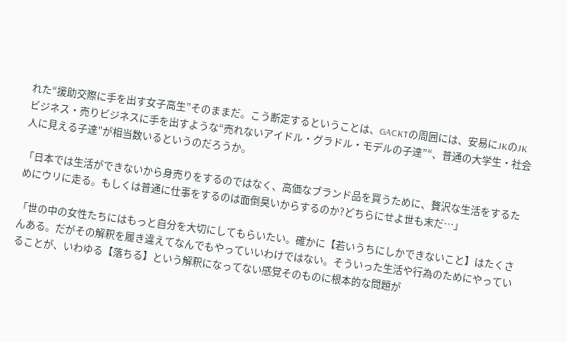れた“援助交際に手を出す女子高生”そのままだ。こう断定するということは、GACKTの周囲には、安易にJKのJKビジネス・売りビジネスに手を出すような“売れないアイドル・グラドル・モデルの子達”“、普通の大学生・社会人に見える子達”が相当数いるというのだろうか。

「日本では生活ができないから身売りをするのではなく、高価なブランド品を買うために、贅沢な生活をするためにウリに走る。もしくは普通に仕事をするのは面倒臭いからするのか?どちらにせよ世も末だ…」

「世の中の女性たちにはもっと自分を大切にしてもらいたい。確かに【若いうちにしかできないこと】はたくさんある。だがその解釈を履き違えてなんでもやっていいわけではない。そういった生活や行為のためにやっていることが、いわゆる【落ちる】という解釈になってない感覚そのものに根本的な問題が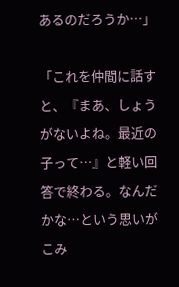あるのだろうか…」

「これを仲間に話すと、『まあ、しょうがないよね。最近の子って…』と軽い回答で終わる。なんだかな…という思いがこみ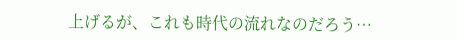上げるが、これも時代の流れなのだろう…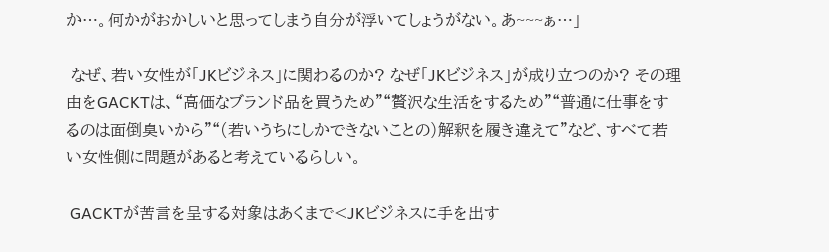か…。何かがおかしいと思ってしまう自分が浮いてしょうがない。あ~~~ぁ…」

 なぜ、若い女性が「JKビジネス」に関わるのか? なぜ「JKビジネス」が成り立つのか? その理由をGACKTは、“高価なブランド品を買うため”“贅沢な生活をするため”“普通に仕事をするのは面倒臭いから”“(若いうちにしかできないことの)解釈を履き違えて”など、すべて若い女性側に問題があると考えているらしい。

 GACKTが苦言を呈する対象はあくまで<JKビジネスに手を出す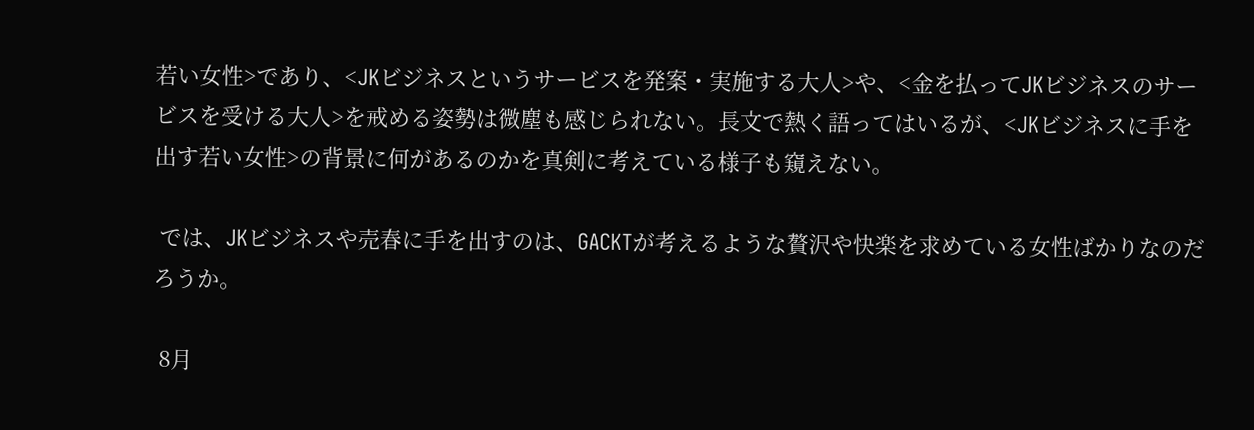若い女性>であり、<JKビジネスというサービスを発案・実施する大人>や、<金を払ってJKビジネスのサービスを受ける大人>を戒める姿勢は微塵も感じられない。長文で熱く語ってはいるが、<JKビジネスに手を出す若い女性>の背景に何があるのかを真剣に考えている様子も窺えない。

 では、JKビジネスや売春に手を出すのは、GACKTが考えるような贅沢や快楽を求めている女性ばかりなのだろうか。

 8月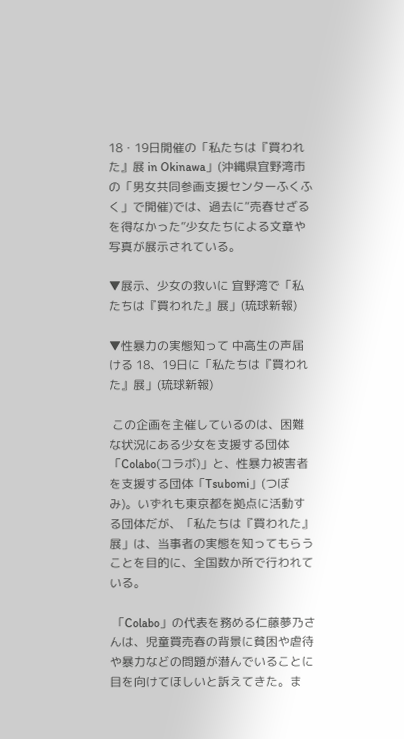18・19日開催の「私たちは『買われた』展 in Okinawa」(沖縄県宜野湾市の「男女共同参画支援センターふくふく」で開催)では、過去に“売春せざるを得なかった”少女たちによる文章や写真が展示されている。

▼展示、少女の救いに 宜野湾で「私たちは『買われた』展」(琉球新報)

▼性暴力の実態知って 中高生の声届ける 18、19日に「私たちは『買われた』展」(琉球新報)

 この企画を主催しているのは、困難な状況にある少女を支援する団体「Colabo(コラボ)」と、性暴力被害者を支援する団体「Tsubomi」(つぼみ)。いずれも東京都を拠点に活動する団体だが、「私たちは『買われた』展」は、当事者の実態を知ってもらうことを目的に、全国数か所で行われている。

 「Colabo」の代表を務める仁藤夢乃さんは、児童買売春の背景に貧困や虐待や暴力などの問題が潜んでいることに目を向けてほしいと訴えてきた。ま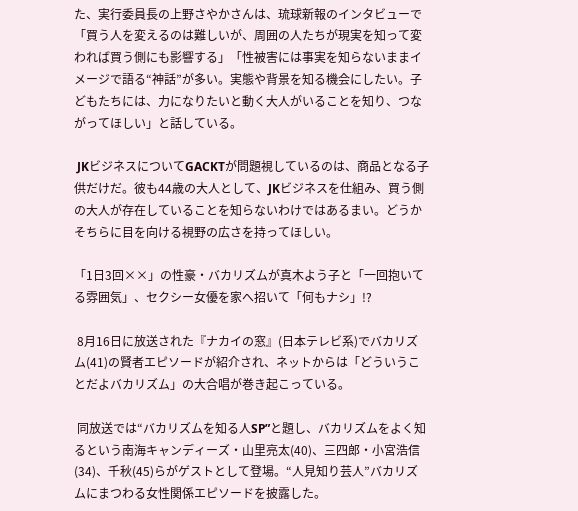た、実行委員長の上野さやかさんは、琉球新報のインタビューで「買う人を変えるのは難しいが、周囲の人たちが現実を知って変われば買う側にも影響する」「性被害には事実を知らないままイメージで語る“神話”が多い。実態や背景を知る機会にしたい。子どもたちには、力になりたいと動く大人がいることを知り、つながってほしい」と話している。

 JKビジネスについてGACKTが問題視しているのは、商品となる子供だけだ。彼も44歳の大人として、JKビジネスを仕組み、買う側の大人が存在していることを知らないわけではあるまい。どうかそちらに目を向ける視野の広さを持ってほしい。

「1日3回××」の性豪・バカリズムが真木よう子と「一回抱いてる雰囲気」、セクシー女優を家へ招いて「何もナシ」!?

 8月16日に放送された『ナカイの窓』(日本テレビ系)でバカリズム(41)の賢者エピソードが紹介され、ネットからは「どういうことだよバカリズム」の大合唱が巻き起こっている。

 同放送では“バカリズムを知る人SP”と題し、バカリズムをよく知るという南海キャンディーズ・山里亮太(40)、三四郎・小宮浩信(34)、千秋(45)らがゲストとして登場。“人見知り芸人”バカリズムにまつわる女性関係エピソードを披露した。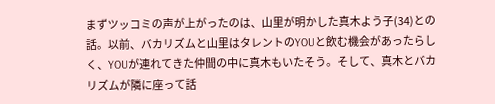まずツッコミの声が上がったのは、山里が明かした真木よう子(34)との話。以前、バカリズムと山里はタレントのYOUと飲む機会があったらしく、YOUが連れてきた仲間の中に真木もいたそう。そして、真木とバカリズムが隣に座って話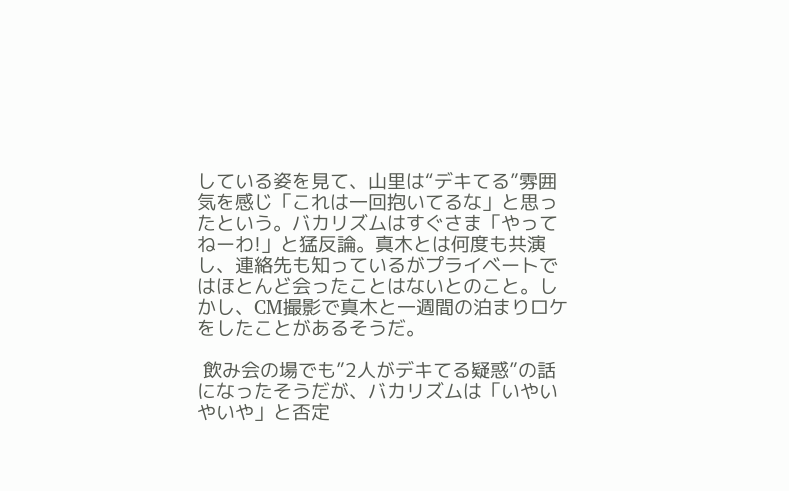している姿を見て、山里は“デキてる”雰囲気を感じ「これは一回抱いてるな」と思ったという。バカリズムはすぐさま「やってねーわ!」と猛反論。真木とは何度も共演し、連絡先も知っているがプライベートではほとんど会ったことはないとのこと。しかし、CM撮影で真木と一週間の泊まりロケをしたことがあるそうだ。

 飲み会の場でも”2人がデキてる疑惑”の話になったそうだが、バカリズムは「いやいやいや」と否定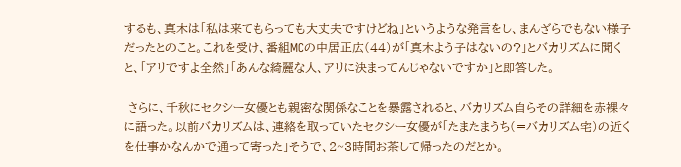するも、真木は「私は来てもらっても大丈夫ですけどね」というような発言をし、まんざらでもない様子だったとのこと。これを受け、番組MCの中居正広(44)が「真木よう子はないの?」とバカリズムに聞くと、「アリですよ全然」「あんな綺麗な人、アリに決まってんじゃないですか」と即答した。

 さらに、千秋にセクシー女優とも親密な関係なことを暴露されると、バカリズム自らその詳細を赤裸々に語った。以前バカリズムは、連絡を取っていたセクシー女優が「たまたまうち(=バカリズム宅)の近くを仕事かなんかで通って寄った」そうで、2~3時間お茶して帰ったのだとか。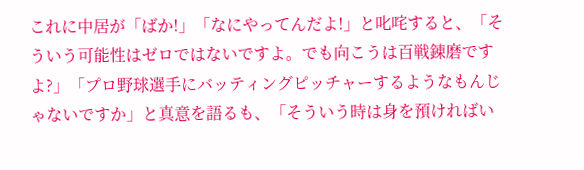これに中居が「ばか!」「なにやってんだよ!」と叱咤すると、「そういう可能性はゼロではないですよ。でも向こうは百戦錬磨ですよ?」「プロ野球選手にバッティングピッチャーするようなもんじゃないですか」と真意を語るも、「そういう時は身を預ければい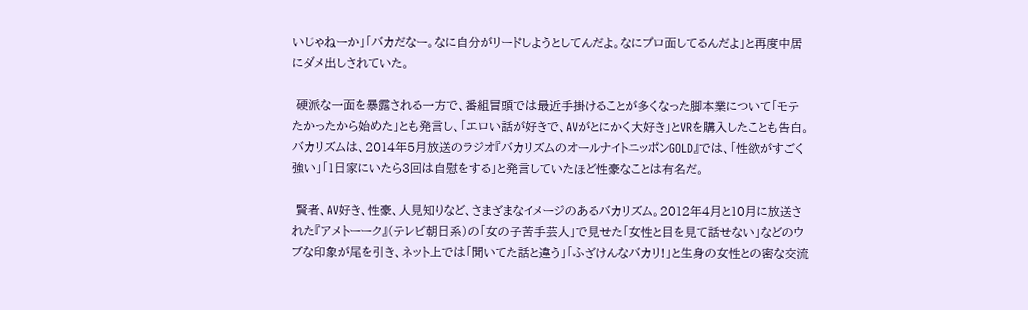いじゃねーか」「バカだなー。なに自分がリードしようとしてんだよ。なにプロ面してるんだよ」と再度中居にダメ出しされていた。

 硬派な一面を暴露される一方で、番組冒頭では最近手掛けることが多くなった脚本業について「モテたかったから始めた」とも発言し、「エロい話が好きで、AVがとにかく大好き」とVRを購入したことも告白。バカリズムは、2014年5月放送のラジオ『バカリズムのオールナイトニッポンGOLD』では、「性欲がすごく強い」「1日家にいたら3回は自慰をする」と発言していたほど性豪なことは有名だ。

 賢者、AV好き、性豪、人見知りなど、さまざまなイメージのあるバカリズム。2012年4月と10月に放送された『アメトーーク』(テレビ朝日系)の「女の子苦手芸人」で見せた「女性と目を見て話せない」などのウブな印象が尾を引き、ネット上では「聞いてた話と違う」「ふざけんなバカリ!」と生身の女性との密な交流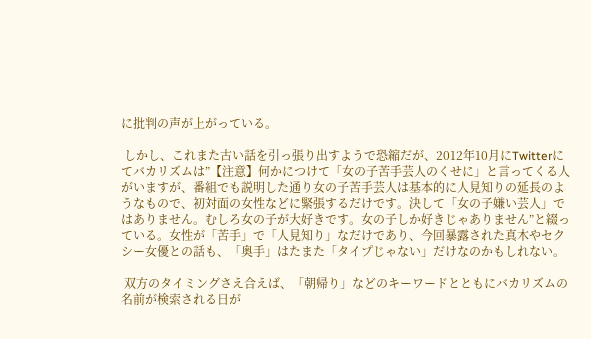に批判の声が上がっている。

 しかし、これまた古い話を引っ張り出すようで恐縮だが、2012年10月にTwitterにてバカリズムは”【注意】何かにつけて「女の子苦手芸人のくせに」と言ってくる人がいますが、番組でも説明した通り女の子苦手芸人は基本的に人見知りの延長のようなもので、初対面の女性などに緊張するだけです。決して「女の子嫌い芸人」ではありません。むしろ女の子が大好きです。女の子しか好きじゃありません”と綴っている。女性が「苦手」で「人見知り」なだけであり、今回暴露された真木やセクシー女優との話も、「奥手」はたまた「タイプじゃない」だけなのかもしれない。

 双方のタイミングさえ合えば、「朝帰り」などのキーワードとともにバカリズムの名前が検索される日が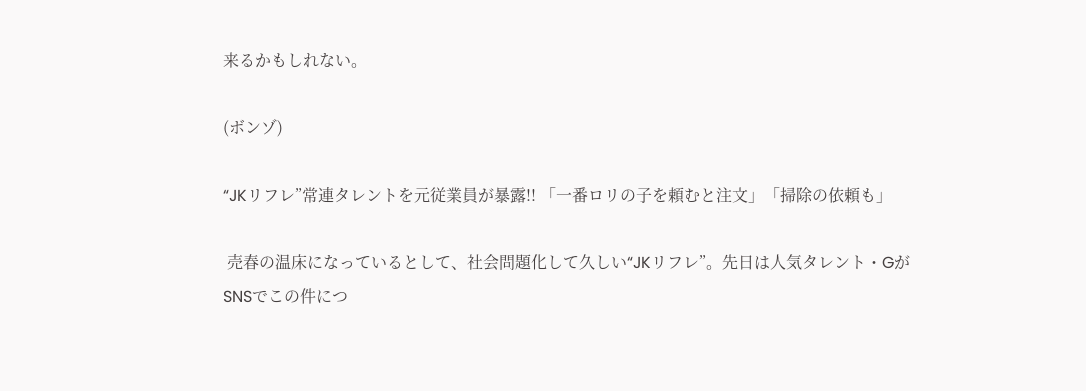来るかもしれない。

(ボンゾ)

“JKリフレ”常連タレントを元従業員が暴露!! 「一番ロリの子を頼むと注文」「掃除の依頼も」

 売春の温床になっているとして、社会問題化して久しい“JKリフレ”。先日は人気タレント・GがSNSでこの件につ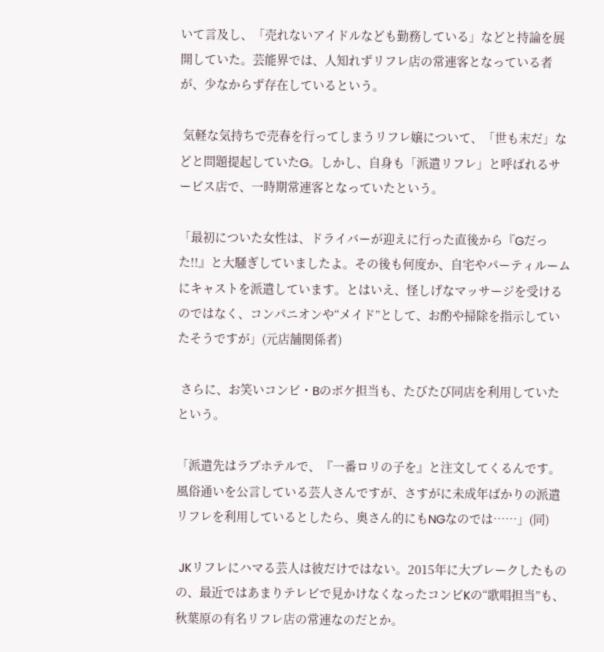いて言及し、「売れないアイドルなども勤務している」などと持論を展開していた。芸能界では、人知れずリフレ店の常連客となっている者が、少なからず存在しているという。

 気軽な気持ちで売春を行ってしまうリフレ嬢について、「世も末だ」などと問題提起していたG。しかし、自身も「派遣リフレ」と呼ばれるサービス店で、一時期常連客となっていたという。

「最初についた女性は、ドライバーが迎えに行った直後から『Gだった!!』と大騒ぎしていましたよ。その後も何度か、自宅やパーティルームにキャストを派遣しています。とはいえ、怪しげなマッサージを受けるのではなく、コンパニオンや“メイド”として、お酌や掃除を指示していたそうですが」(元店舗関係者)

 さらに、お笑いコンビ・Bのボケ担当も、たびたび同店を利用していたという。

「派遣先はラブホテルで、『一番ロリの子を』と注文してくるんです。風俗通いを公言している芸人さんですが、さすがに未成年ばかりの派遣リフレを利用しているとしたら、奥さん的にもNGなのでは……」(同)

 JKリフレにハマる芸人は彼だけではない。2015年に大ブレークしたものの、最近ではあまりテレビで見かけなくなったコンビKの“歌唱担当”も、秋葉原の有名リフレ店の常連なのだとか。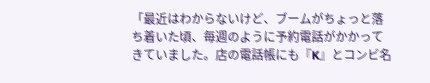「最近はわからないけど、ブームがちょっと落ち着いた頃、毎週のように予約電話がかかってきていました。店の電話帳にも『K』とコンビ名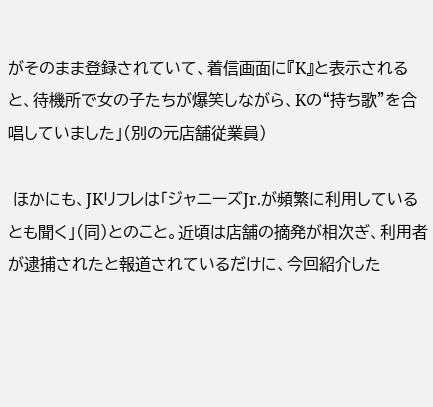がそのまま登録されていて、着信画面に『K』と表示されると、待機所で女の子たちが爆笑しながら、Kの“持ち歌”を合唱していました」(別の元店舗従業員)

 ほかにも、JKリフレは「ジャニーズJr.が頻繁に利用しているとも聞く」(同)とのこと。近頃は店舗の摘発が相次ぎ、利用者が逮捕されたと報道されているだけに、今回紹介した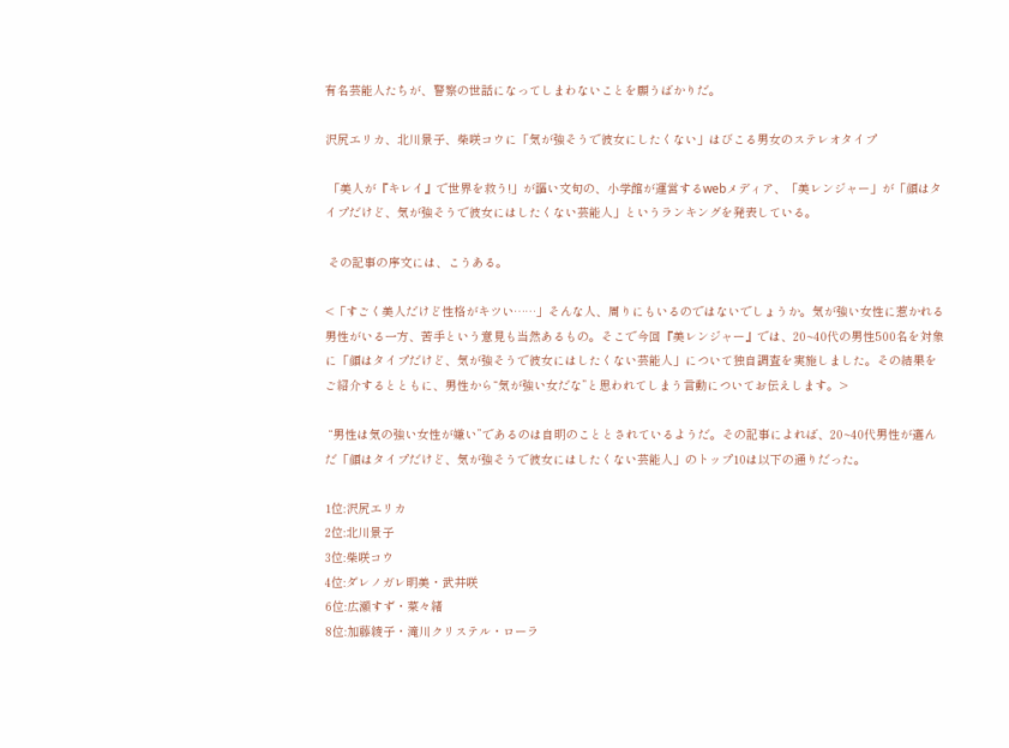有名芸能人たちが、警察の世話になってしまわないことを願うばかりだ。

沢尻エリカ、北川景子、柴咲コウに「気が強そうで彼女にしたくない」はびこる男女のステレオタイプ

 「美人が『キレイ』で世界を救う!」が謳い文句の、小学館が運営するwebメディア、「美レンジャー」が「顔はタイプだけど、気が強そうで彼女にはしたくない芸能人」というランキングを発表している。

 その記事の序文には、こうある。

<「すごく美人だけど性格がキツい……」そんな人、周りにもいるのではないでしょうか。気が強い女性に惹かれる男性がいる一方、苦手という意見も当然あるもの。そこで今回『美レンジャー』では、20~40代の男性500名を対象に「顔はタイプだけど、気が強そうで彼女にはしたくない芸能人」について独自調査を実施しました。その結果をご紹介するとともに、男性から“気が強い女だな”と思われてしまう言動についてお伝えします。>

 “男性は気の強い女性が嫌い”であるのは自明のこととされているようだ。その記事によれば、20~40代男性が選んだ「顔はタイプだけど、気が強そうで彼女にはしたくない芸能人」のトップ10は以下の通りだった。

1位:沢尻エリカ
2位:北川景子
3位:柴咲コウ
4位:ダレノガレ明美・武井咲
6位:広瀬すず・菜々緒
8位:加藤綾子・滝川クリステル・ローラ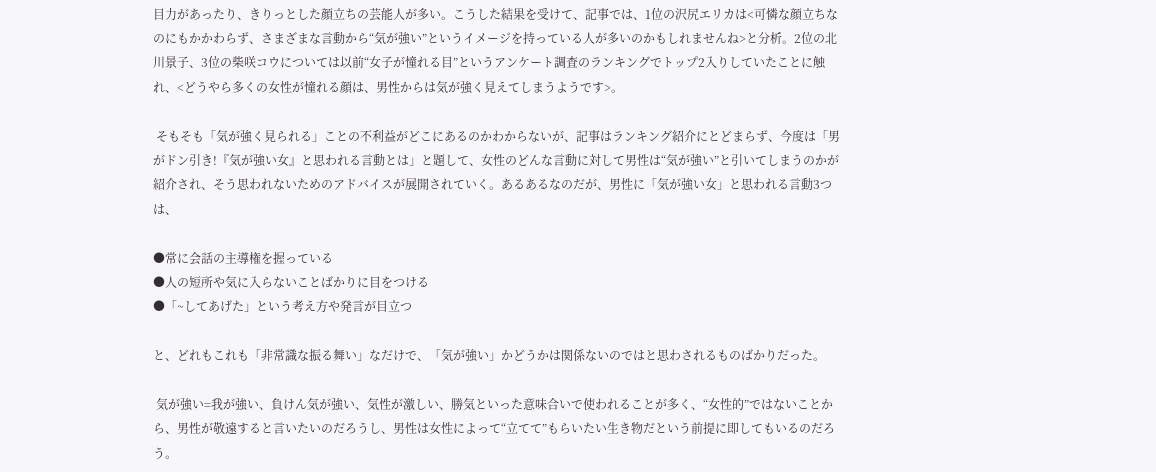目力があったり、きりっとした顔立ちの芸能人が多い。こうした結果を受けて、記事では、1位の沢尻エリカは<可憐な顔立ちなのにもかかわらず、さまざまな言動から“気が強い”というイメージを持っている人が多いのかもしれませんね>と分析。2位の北川景子、3位の柴咲コウについては以前“女子が憧れる目”というアンケート調査のランキングでトップ2入りしていたことに触れ、<どうやら多くの女性が憧れる顔は、男性からは気が強く見えてしまうようです>。

 そもそも「気が強く見られる」ことの不利益がどこにあるのかわからないが、記事はランキング紹介にとどまらず、今度は「男がドン引き!『気が強い女』と思われる言動とは」と題して、女性のどんな言動に対して男性は“気が強い”と引いてしまうのかが紹介され、そう思われないためのアドバイスが展開されていく。あるあるなのだが、男性に「気が強い女」と思われる言動3つは、

●常に会話の主導権を握っている
●人の短所や気に入らないことばかりに目をつける
●「~してあげた」という考え方や発言が目立つ

と、どれもこれも「非常識な振る舞い」なだけで、「気が強い」かどうかは関係ないのではと思わされるものばかりだった。

 気が強い=我が強い、負けん気が強い、気性が激しい、勝気といった意味合いで使われることが多く、“女性的”ではないことから、男性が敬遠すると言いたいのだろうし、男性は女性によって“立てて”もらいたい生き物だという前提に即してもいるのだろう。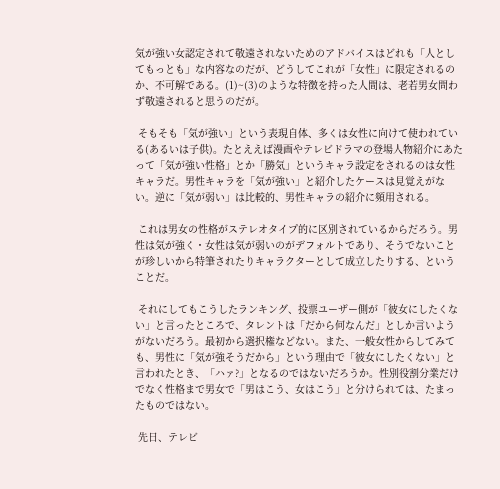気が強い女認定されて敬遠されないためのアドバイスはどれも「人としてもっとも」な内容なのだが、どうしてこれが「女性」に限定されるのか、不可解である。(1)~(3)のような特徴を持った人間は、老若男女問わず敬遠されると思うのだが。

 そもそも「気が強い」という表現自体、多くは女性に向けて使われている(あるいは子供)。たとええば漫画やテレビドラマの登場人物紹介にあたって「気が強い性格」とか「勝気」というキャラ設定をされるのは女性キャラだ。男性キャラを「気が強い」と紹介したケースは見覚えがない。逆に「気が弱い」は比較的、男性キャラの紹介に頻用される。

 これは男女の性格がステレオタイプ的に区別されているからだろう。男性は気が強く・女性は気が弱いのがデフォルトであり、そうでないことが珍しいから特筆されたりキャラクターとして成立したりする、ということだ。

 それにしてもこうしたランキング、投票ユーザー側が「彼女にしたくない」と言ったところで、タレントは「だから何なんだ」としか言いようがないだろう。最初から選択権などない。また、一般女性からしてみても、男性に「気が強そうだから」という理由で「彼女にしたくない」と言われたとき、「ハァ?」となるのではないだろうか。性別役割分業だけでなく性格まで男女で「男はこう、女はこう」と分けられては、たまったものではない。

 先日、テレビ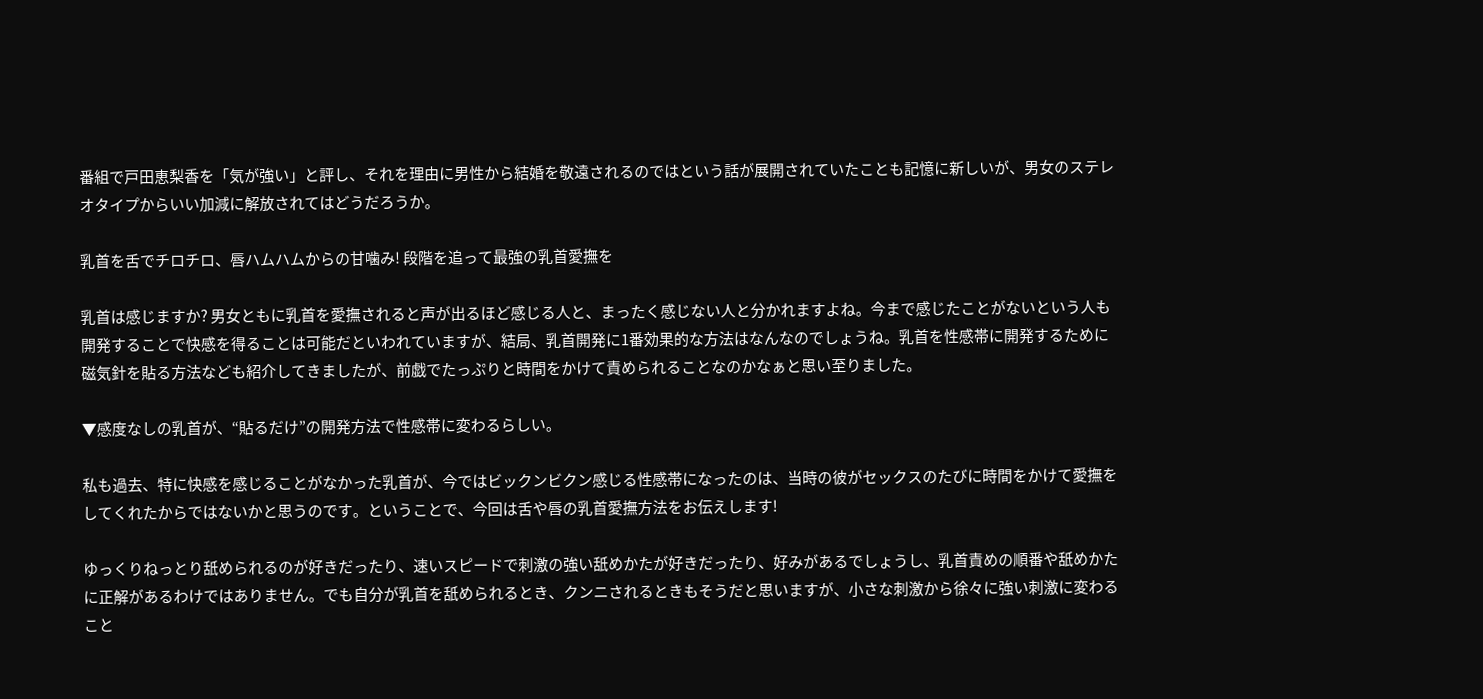番組で戸田恵梨香を「気が強い」と評し、それを理由に男性から結婚を敬遠されるのではという話が展開されていたことも記憶に新しいが、男女のステレオタイプからいい加減に解放されてはどうだろうか。

乳首を舌でチロチロ、唇ハムハムからの甘噛み! 段階を追って最強の乳首愛撫を

乳首は感じますか? 男女ともに乳首を愛撫されると声が出るほど感じる人と、まったく感じない人と分かれますよね。今まで感じたことがないという人も開発することで快感を得ることは可能だといわれていますが、結局、乳首開発に1番効果的な方法はなんなのでしょうね。乳首を性感帯に開発するために磁気針を貼る方法なども紹介してきましたが、前戯でたっぷりと時間をかけて責められることなのかなぁと思い至りました。

▼感度なしの乳首が、“貼るだけ”の開発方法で性感帯に変わるらしい。

私も過去、特に快感を感じることがなかった乳首が、今ではビックンビクン感じる性感帯になったのは、当時の彼がセックスのたびに時間をかけて愛撫をしてくれたからではないかと思うのです。ということで、今回は舌や唇の乳首愛撫方法をお伝えします!

ゆっくりねっとり舐められるのが好きだったり、速いスピードで刺激の強い舐めかたが好きだったり、好みがあるでしょうし、乳首責めの順番や舐めかたに正解があるわけではありません。でも自分が乳首を舐められるとき、クンニされるときもそうだと思いますが、小さな刺激から徐々に強い刺激に変わること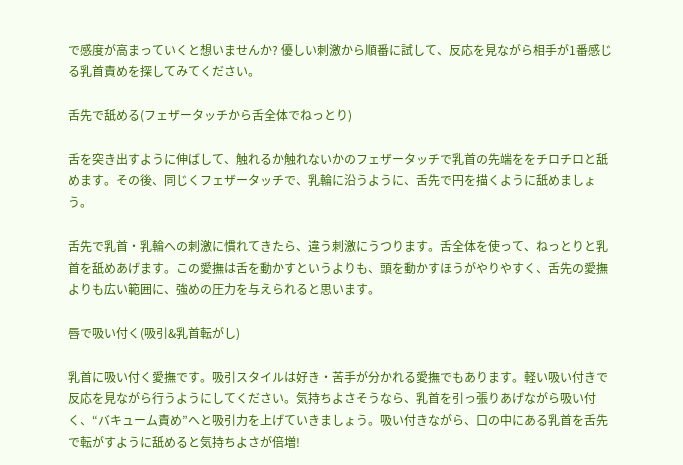で感度が高まっていくと想いませんか? 優しい刺激から順番に試して、反応を見ながら相手が1番感じる乳首責めを探してみてください。

舌先で舐める(フェザータッチから舌全体でねっとり)

舌を突き出すように伸ばして、触れるか触れないかのフェザータッチで乳首の先端ををチロチロと舐めます。その後、同じくフェザータッチで、乳輪に沿うように、舌先で円を描くように舐めましょう。

舌先で乳首・乳輪への刺激に慣れてきたら、違う刺激にうつります。舌全体を使って、ねっとりと乳首を舐めあげます。この愛撫は舌を動かすというよりも、頭を動かすほうがやりやすく、舌先の愛撫よりも広い範囲に、強めの圧力を与えられると思います。

唇で吸い付く(吸引&乳首転がし)

乳首に吸い付く愛撫です。吸引スタイルは好き・苦手が分かれる愛撫でもあります。軽い吸い付きで反応を見ながら行うようにしてください。気持ちよさそうなら、乳首を引っ張りあげながら吸い付く、“バキューム責め”へと吸引力を上げていきましょう。吸い付きながら、口の中にある乳首を舌先で転がすように舐めると気持ちよさが倍増!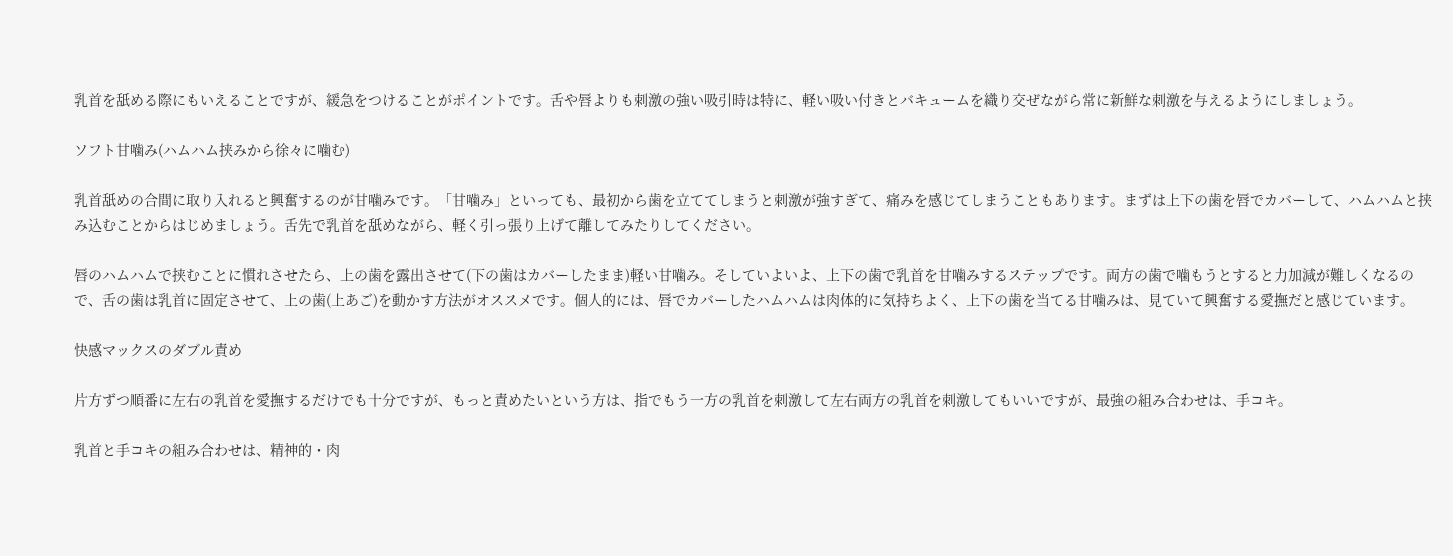乳首を舐める際にもいえることですが、緩急をつけることがポイントです。舌や唇よりも刺激の強い吸引時は特に、軽い吸い付きとバキュームを織り交ぜながら常に新鮮な刺激を与えるようにしましょう。

ソフト甘噛み(ハムハム挟みから徐々に噛む)

乳首舐めの合間に取り入れると興奮するのが甘噛みです。「甘噛み」といっても、最初から歯を立ててしまうと刺激が強すぎて、痛みを感じてしまうこともあります。まずは上下の歯を唇でカバーして、ハムハムと挟み込むことからはじめましょう。舌先で乳首を舐めながら、軽く引っ張り上げて離してみたりしてください。

唇のハムハムで挟むことに慣れさせたら、上の歯を露出させて(下の歯はカバーしたまま)軽い甘噛み。そしていよいよ、上下の歯で乳首を甘噛みするステップです。両方の歯で噛もうとすると力加減が難しくなるので、舌の歯は乳首に固定させて、上の歯(上あご)を動かす方法がオススメです。個人的には、唇でカバーしたハムハムは肉体的に気持ちよく、上下の歯を当てる甘噛みは、見ていて興奮する愛撫だと感じています。

快感マックスのダブル責め

片方ずつ順番に左右の乳首を愛撫するだけでも十分ですが、もっと責めたいという方は、指でもう一方の乳首を刺激して左右両方の乳首を刺激してもいいですが、最強の組み合わせは、手コキ。

乳首と手コキの組み合わせは、精神的・肉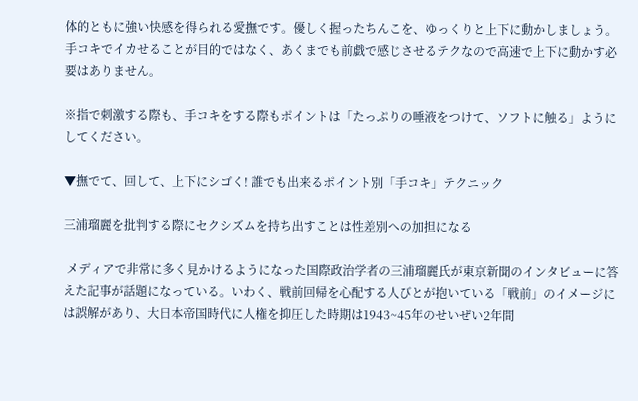体的ともに強い快感を得られる愛撫です。優しく握ったちんこを、ゆっくりと上下に動かしましょう。手コキでイカせることが目的ではなく、あくまでも前戯で感じさせるテクなので高速で上下に動かす必要はありません。

※指で刺激する際も、手コキをする際もポイントは「たっぷりの唾液をつけて、ソフトに触る」ようにしてください。

▼撫でて、回して、上下にシゴく! 誰でも出来るポイント別「手コキ」テクニック

三浦瑠麗を批判する際にセクシズムを持ち出すことは性差別への加担になる

 メディアで非常に多く見かけるようになった国際政治学者の三浦瑠麗氏が東京新聞のインタビューに答えた記事が話題になっている。いわく、戦前回帰を心配する人びとが抱いている「戦前」のイメージには誤解があり、大日本帝国時代に人権を抑圧した時期は1943~45年のせいぜい2年間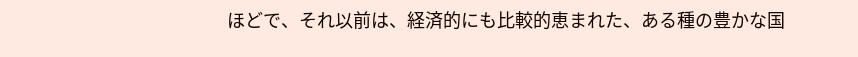ほどで、それ以前は、経済的にも比較的恵まれた、ある種の豊かな国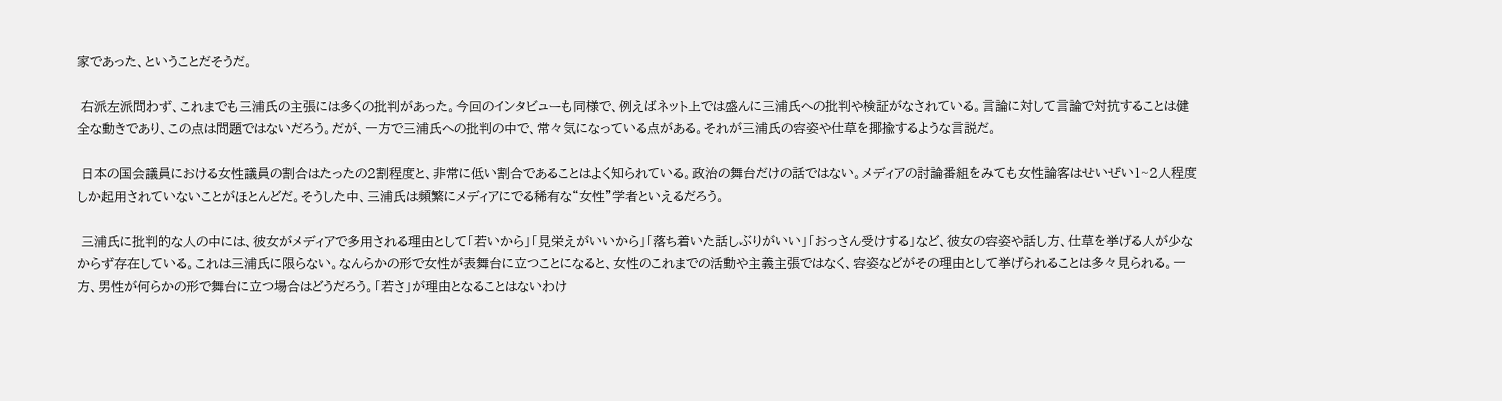家であった、ということだそうだ。

 右派左派問わず、これまでも三浦氏の主張には多くの批判があった。今回のインタビューも同様で、例えばネット上では盛んに三浦氏への批判や検証がなされている。言論に対して言論で対抗することは健全な動きであり、この点は問題ではないだろう。だが、一方で三浦氏への批判の中で、常々気になっている点がある。それが三浦氏の容姿や仕草を揶揄するような言説だ。

 日本の国会議員における女性議員の割合はたったの2割程度と、非常に低い割合であることはよく知られている。政治の舞台だけの話ではない。メディアの討論番組をみても女性論客はせいぜい1~2人程度しか起用されていないことがほとんどだ。そうした中、三浦氏は頻繁にメディアにでる稀有な“女性”学者といえるだろう。

 三浦氏に批判的な人の中には、彼女がメディアで多用される理由として「若いから」「見栄えがいいから」「落ち着いた話しぶりがいい」「おっさん受けする」など、彼女の容姿や話し方、仕草を挙げる人が少なからず存在している。これは三浦氏に限らない。なんらかの形で女性が表舞台に立つことになると、女性のこれまでの活動や主義主張ではなく、容姿などがその理由として挙げられることは多々見られる。一方、男性が何らかの形で舞台に立つ場合はどうだろう。「若さ」が理由となることはないわけ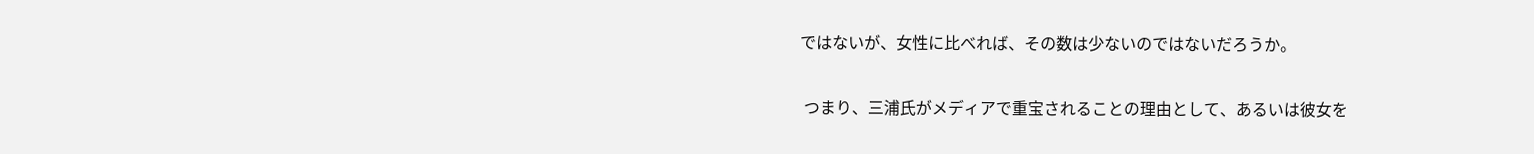ではないが、女性に比べれば、その数は少ないのではないだろうか。

 つまり、三浦氏がメディアで重宝されることの理由として、あるいは彼女を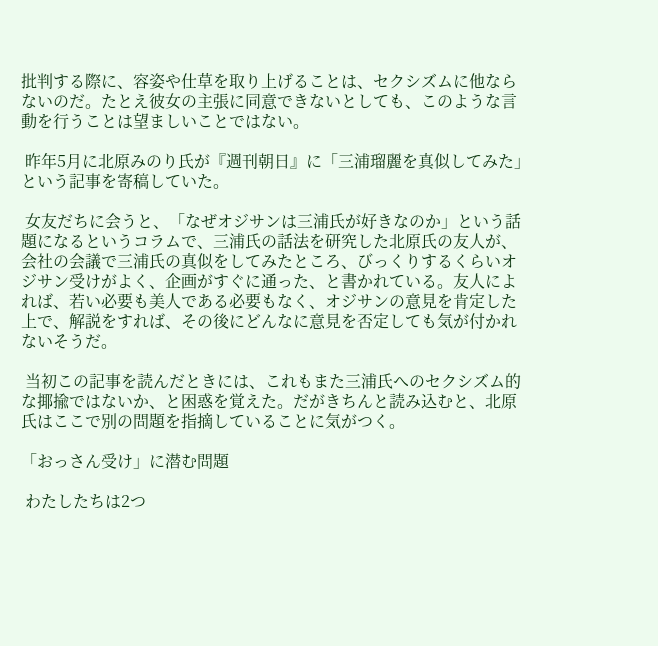批判する際に、容姿や仕草を取り上げることは、セクシズムに他ならないのだ。たとえ彼女の主張に同意できないとしても、このような言動を行うことは望ましいことではない。

 昨年5月に北原みのり氏が『週刊朝日』に「三浦瑠麗を真似してみた」という記事を寄稿していた。

 女友だちに会うと、「なぜオジサンは三浦氏が好きなのか」という話題になるというコラムで、三浦氏の話法を研究した北原氏の友人が、会社の会議で三浦氏の真似をしてみたところ、びっくりするくらいオジサン受けがよく、企画がすぐに通った、と書かれている。友人によれば、若い必要も美人である必要もなく、オジサンの意見を肯定した上で、解説をすれば、その後にどんなに意見を否定しても気が付かれないそうだ。

 当初この記事を読んだときには、これもまた三浦氏へのセクシズム的な揶揄ではないか、と困惑を覚えた。だがきちんと読み込むと、北原氏はここで別の問題を指摘していることに気がつく。

「おっさん受け」に潜む問題

 わたしたちは2つ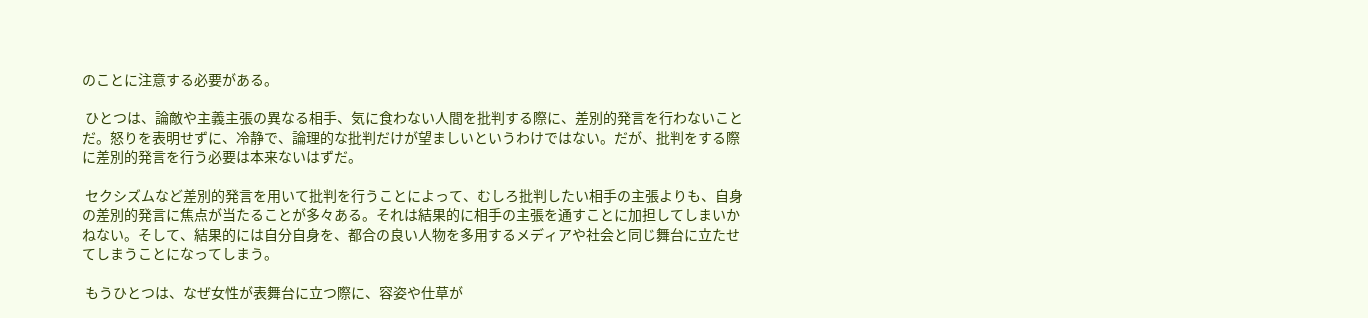のことに注意する必要がある。

 ひとつは、論敵や主義主張の異なる相手、気に食わない人間を批判する際に、差別的発言を行わないことだ。怒りを表明せずに、冷静で、論理的な批判だけが望ましいというわけではない。だが、批判をする際に差別的発言を行う必要は本来ないはずだ。

 セクシズムなど差別的発言を用いて批判を行うことによって、むしろ批判したい相手の主張よりも、自身の差別的発言に焦点が当たることが多々ある。それは結果的に相手の主張を通すことに加担してしまいかねない。そして、結果的には自分自身を、都合の良い人物を多用するメディアや社会と同じ舞台に立たせてしまうことになってしまう。

 もうひとつは、なぜ女性が表舞台に立つ際に、容姿や仕草が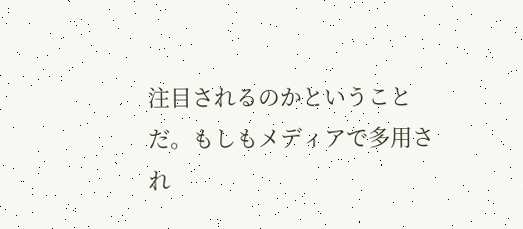注目されるのかということだ。もしもメディアで多用され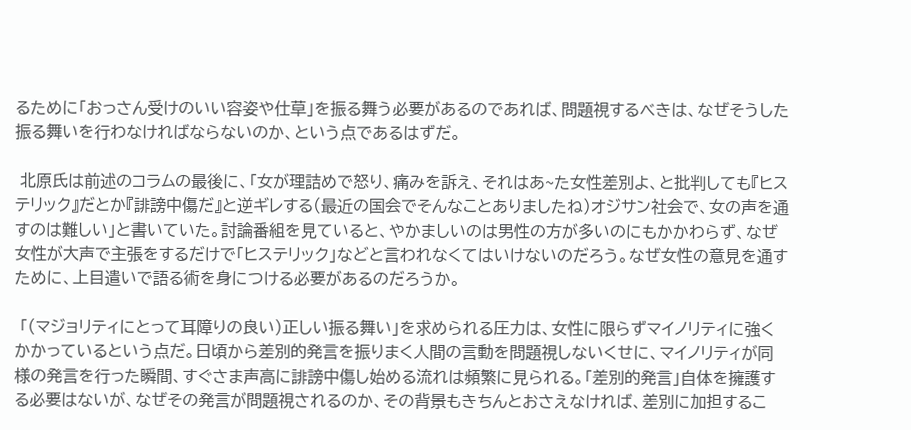るために「おっさん受けのいい容姿や仕草」を振る舞う必要があるのであれば、問題視するべきは、なぜそうした振る舞いを行わなければならないのか、という点であるはずだ。

 北原氏は前述のコラムの最後に、「女が理詰めで怒り、痛みを訴え、それはあ~た女性差別よ、と批判しても『ヒステリック』だとか『誹謗中傷だ』と逆ギレする(最近の国会でそんなことありましたね)オジサン社会で、女の声を通すのは難しい」と書いていた。討論番組を見ていると、やかましいのは男性の方が多いのにもかかわらず、なぜ女性が大声で主張をするだけで「ヒステリック」などと言われなくてはいけないのだろう。なぜ女性の意見を通すために、上目遣いで語る術を身につける必要があるのだろうか。

 「(マジョリティにとって耳障りの良い)正しい振る舞い」を求められる圧力は、女性に限らずマイノリティに強くかかっているという点だ。日頃から差別的発言を振りまく人間の言動を問題視しないくせに、マイノリティが同様の発言を行った瞬間、すぐさま声高に誹謗中傷し始める流れは頻繁に見られる。「差別的発言」自体を擁護する必要はないが、なぜその発言が問題視されるのか、その背景もきちんとおさえなければ、差別に加担するこ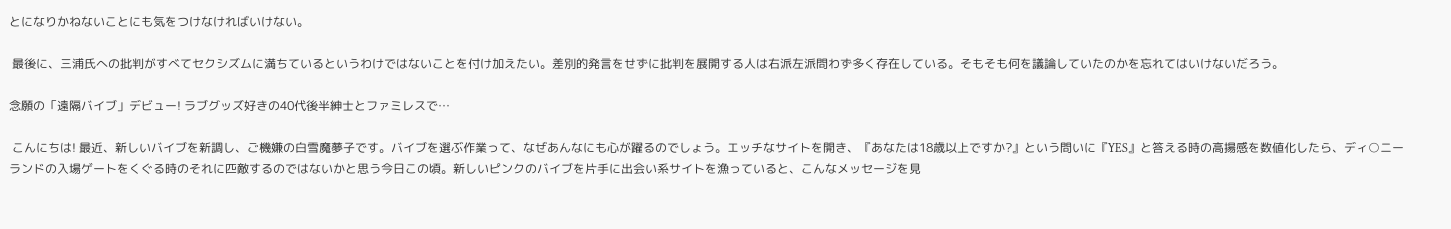とになりかねないことにも気をつけなければいけない。

 最後に、三浦氏への批判がすべてセクシズムに満ちているというわけではないことを付け加えたい。差別的発言をせずに批判を展開する人は右派左派問わず多く存在している。そもそも何を議論していたのかを忘れてはいけないだろう。

念願の「遠隔バイブ」デビュー! ラブグッズ好きの40代後半紳士とファミレスで…

 こんにちは! 最近、新しいバイブを新調し、ご機嫌の白雪魔夢子です。バイブを選ぶ作業って、なぜあんなにも心が躍るのでしょう。エッチなサイトを開き、『あなたは18歳以上ですか?』という問いに『YES』と答える時の高揚感を数値化したら、ディ○ニーランドの入場ゲートをくぐる時のそれに匹敵するのではないかと思う今日この頃。新しいピンクのバイブを片手に出会い系サイトを漁っていると、こんなメッセージを見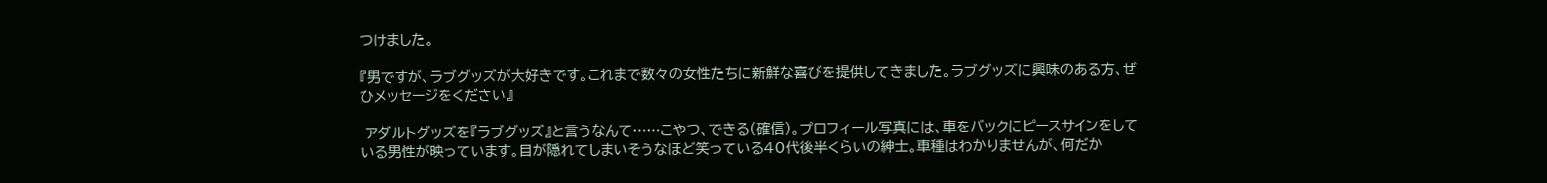つけました。

『男ですが、ラブグッズが大好きです。これまで数々の女性たちに新鮮な喜びを提供してきました。ラブグッズに興味のある方、ぜひメッセージをください』

 アダルトグッズを『ラブグッズ』と言うなんて……こやつ、できる(確信)。プロフィール写真には、車をバックにピースサインをしている男性が映っています。目が隠れてしまいそうなほど笑っている40代後半くらいの紳士。車種はわかりませんが、何だか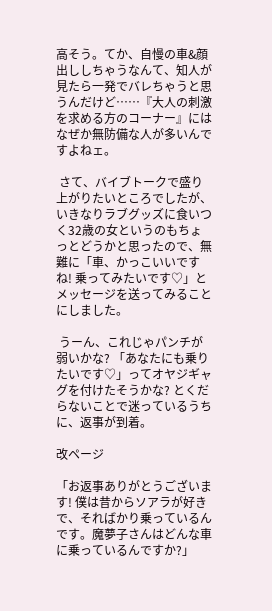高そう。てか、自慢の車&顔出ししちゃうなんて、知人が見たら一発でバレちゃうと思うんだけど……『大人の刺激を求める方のコーナー』にはなぜか無防備な人が多いんですよねェ。

 さて、バイブトークで盛り上がりたいところでしたが、いきなりラブグッズに食いつく32歳の女というのもちょっとどうかと思ったので、無難に「車、かっこいいですね! 乗ってみたいです♡」とメッセージを送ってみることにしました。

 うーん、これじゃパンチが弱いかな? 「あなたにも乗りたいです♡」ってオヤジギャグを付けたそうかな? とくだらないことで迷っているうちに、返事が到着。

改ページ

「お返事ありがとうございます! 僕は昔からソアラが好きで、そればかり乗っているんです。魔夢子さんはどんな車に乗っているんですか?」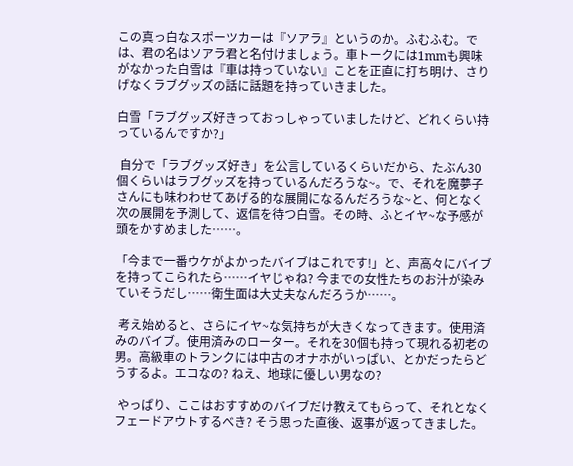この真っ白なスポーツカーは『ソアラ』というのか。ふむふむ。では、君の名はソアラ君と名付けましょう。車トークには1mmも興味がなかった白雪は『車は持っていない』ことを正直に打ち明け、さりげなくラブグッズの話に話題を持っていきました。

白雪「ラブグッズ好きっておっしゃっていましたけど、どれくらい持っているんですか?」

 自分で「ラブグッズ好き」を公言しているくらいだから、たぶん30個くらいはラブグッズを持っているんだろうな~。で、それを魔夢子さんにも味わわせてあげる的な展開になるんだろうな~と、何となく次の展開を予測して、返信を待つ白雪。その時、ふとイヤ~な予感が頭をかすめました……。

「今まで一番ウケがよかったバイブはこれです!」と、声高々にバイブを持ってこられたら……イヤじゃね? 今までの女性たちのお汁が染みていそうだし……衛生面は大丈夫なんだろうか……。

 考え始めると、さらにイヤ~な気持ちが大きくなってきます。使用済みのバイブ。使用済みのローター。それを30個も持って現れる初老の男。高級車のトランクには中古のオナホがいっぱい、とかだったらどうするよ。エコなの? ねえ、地球に優しい男なの?

 やっぱり、ここはおすすめのバイブだけ教えてもらって、それとなくフェードアウトするべき? そう思った直後、返事が返ってきました。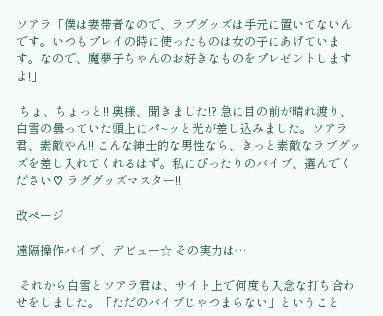ソアラ「僕は妻帯者なので、ラブグッズは手元に置いてないんです。いつもプレイの時に使ったものは女の子にあげています。なので、魔夢子ちゃんのお好きなものをプレゼントしますよ!」

 ちょ、ちょっと!! 奥様、聞きました!? 急に目の前が晴れ渡り、白雪の曇っていた頭上にパ~ッと光が差し込みました。ソアラ君、素敵やん!! こんな紳士的な男性なら、きっと素敵なラブグッズを差し入れてくれるはず。私にぴったりのバイブ、選んでください♡ ラググッズマスター!!

改ページ

遠隔操作バイブ、デビュー☆ その実力は…

 それから白雪とソアラ君は、サイト上で何度も入念な打ち合わせをしました。「ただのバイブじゃつまらない」ということ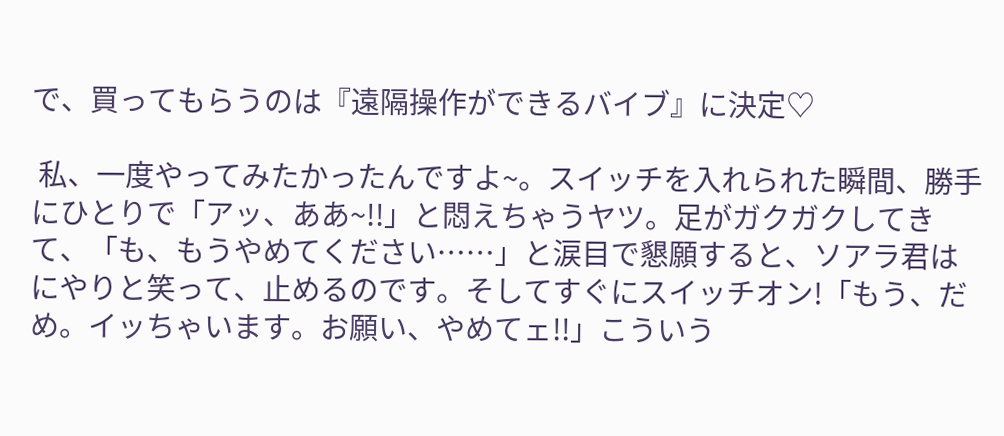で、買ってもらうのは『遠隔操作ができるバイブ』に決定♡

 私、一度やってみたかったんですよ~。スイッチを入れられた瞬間、勝手にひとりで「アッ、ああ~!!」と悶えちゃうヤツ。足がガクガクしてきて、「も、もうやめてください……」と涙目で懇願すると、ソアラ君はにやりと笑って、止めるのです。そしてすぐにスイッチオン!「もう、だめ。イッちゃいます。お願い、やめてェ!!」こういう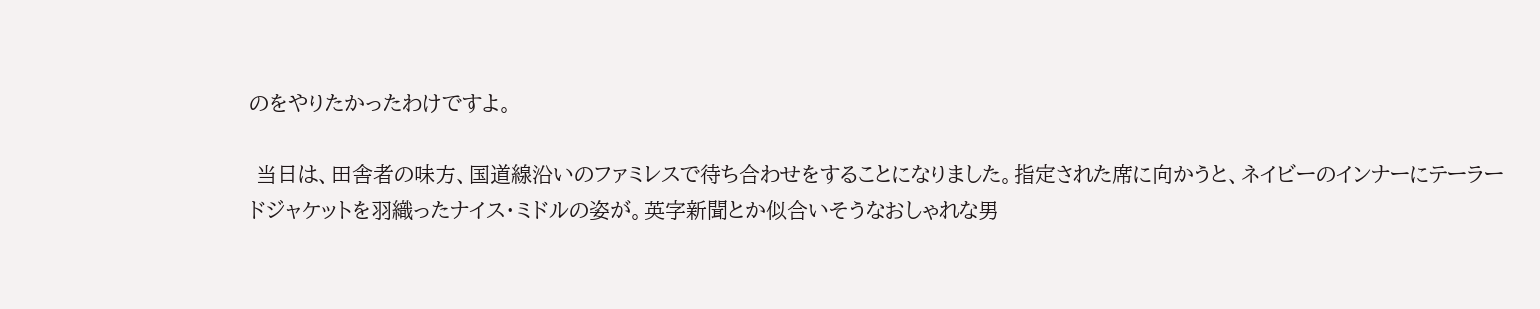のをやりたかったわけですよ。

 当日は、田舎者の味方、国道線沿いのファミレスで待ち合わせをすることになりました。指定された席に向かうと、ネイビーのインナーにテーラードジャケットを羽織ったナイス・ミドルの姿が。英字新聞とか似合いそうなおしゃれな男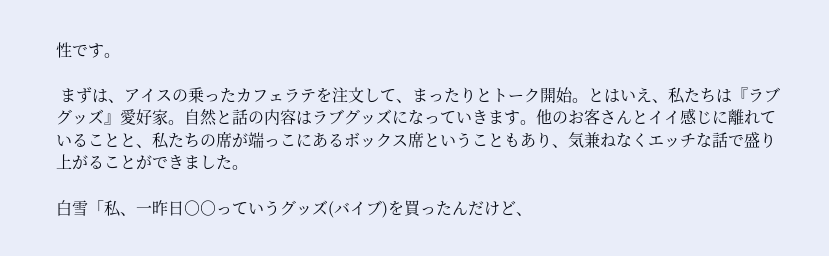性です。

 まずは、アイスの乗ったカフェラテを注文して、まったりとトーク開始。とはいえ、私たちは『ラブグッズ』愛好家。自然と話の内容はラブグッズになっていきます。他のお客さんとイイ感じに離れていることと、私たちの席が端っこにあるボックス席ということもあり、気兼ねなくエッチな話で盛り上がることができました。

白雪「私、一昨日○○っていうグッズ(バイブ)を買ったんだけど、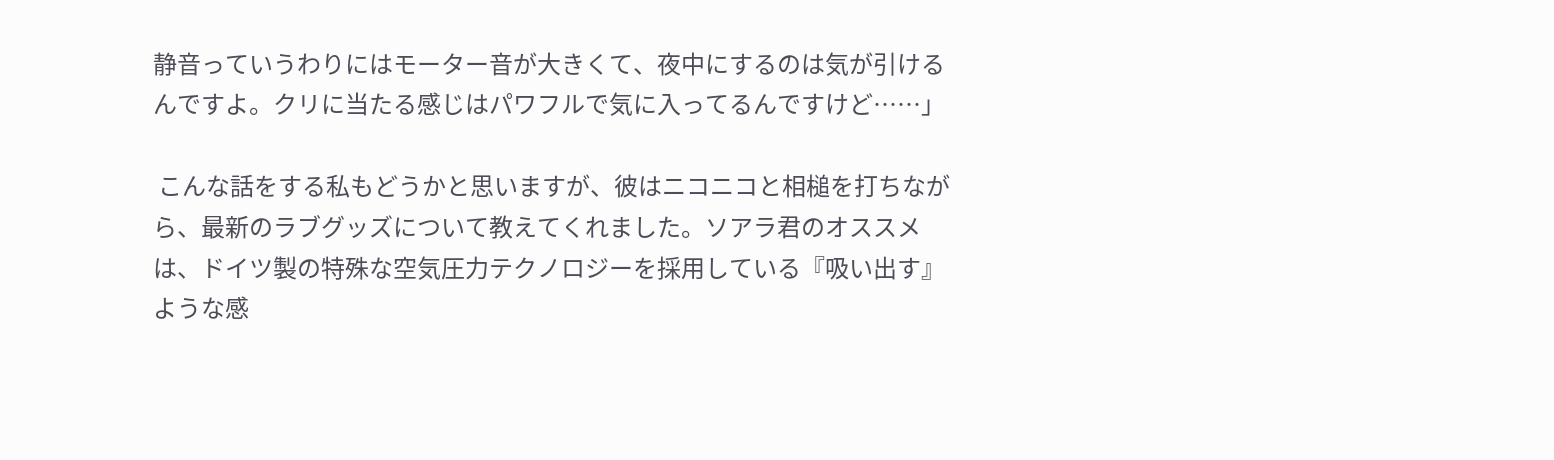静音っていうわりにはモーター音が大きくて、夜中にするのは気が引けるんですよ。クリに当たる感じはパワフルで気に入ってるんですけど……」

 こんな話をする私もどうかと思いますが、彼はニコニコと相槌を打ちながら、最新のラブグッズについて教えてくれました。ソアラ君のオススメは、ドイツ製の特殊な空気圧力テクノロジーを採用している『吸い出す』ような感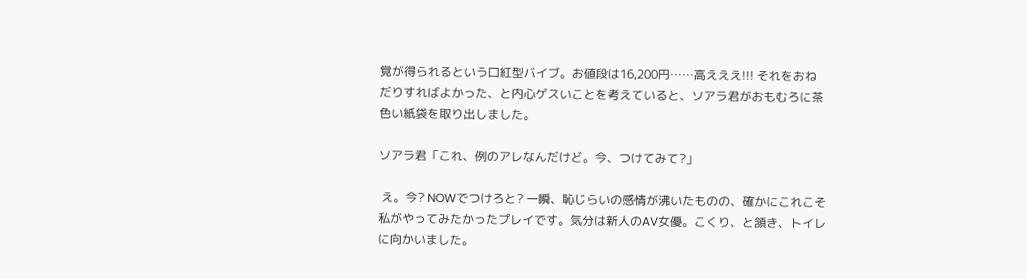覚が得られるという口紅型バイブ。お値段は16,200円……高えええ!!! それをおねだりすればよかった、と内心ゲスいことを考えていると、ソアラ君がおもむろに茶色い紙袋を取り出しました。

ソアラ君「これ、例のアレなんだけど。今、つけてみて?」

 え。今? NOWでつけろと? 一瞬、恥じらいの感情が沸いたものの、確かにこれこそ私がやってみたかったプレイです。気分は新人のAV女優。こくり、と頷き、トイレに向かいました。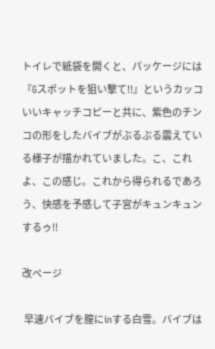トイレで紙袋を開くと、パッケージには『Gスポットを狙い撃て!!』というカッコいいキャッチコピーと共に、紫色のチンコの形をしたバイブがぶるぶる震えている様子が描かれていました。こ、これよ、この感じ。これから得られるであろう、快感を予感して子宮がキュンキュンするゥ!!

改ページ

 早速バイブを膣にinする白雪。バイブは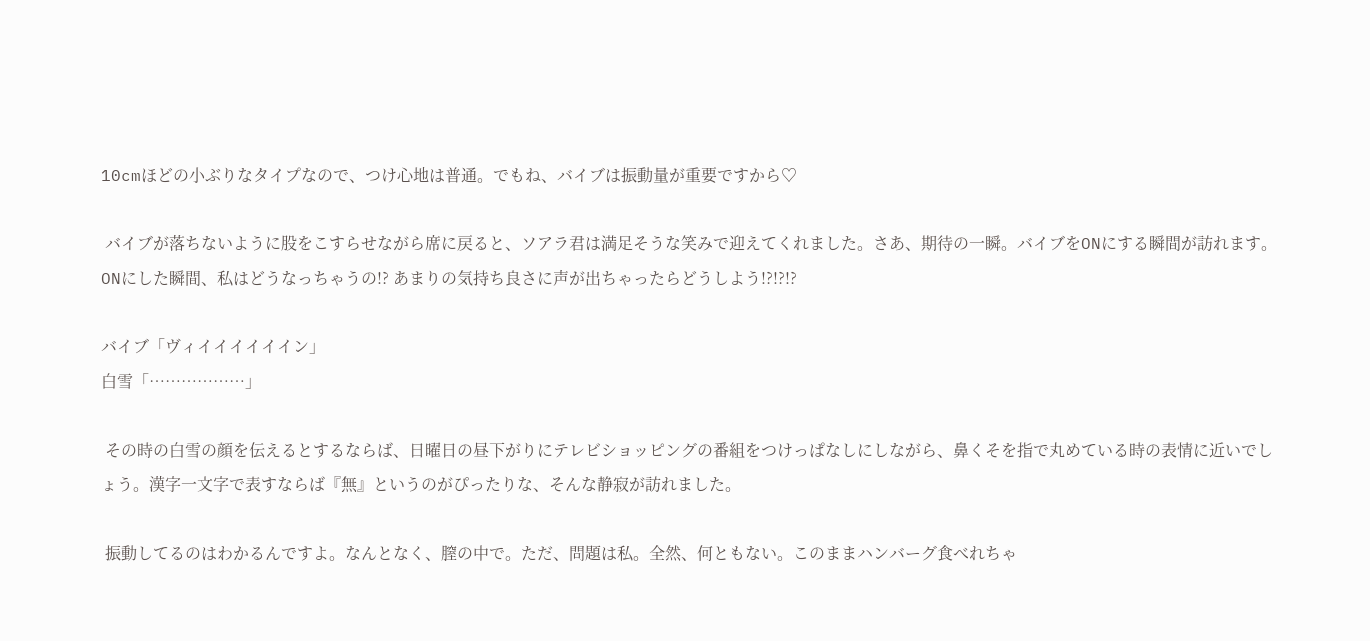10cmほどの小ぶりなタイプなので、つけ心地は普通。でもね、バイブは振動量が重要ですから♡

 バイブが落ちないように股をこすらせながら席に戻ると、ソアラ君は満足そうな笑みで迎えてくれました。さあ、期待の一瞬。バイブをONにする瞬間が訪れます。ONにした瞬間、私はどうなっちゃうの!? あまりの気持ち良さに声が出ちゃったらどうしよう!?!?!?

バイブ「ヴィイイイイイイン」
白雪「………………」

 その時の白雪の顔を伝えるとするならば、日曜日の昼下がりにテレビショッピングの番組をつけっぱなしにしながら、鼻くそを指で丸めている時の表情に近いでしょう。漢字一文字で表すならば『無』というのがぴったりな、そんな静寂が訪れました。

 振動してるのはわかるんですよ。なんとなく、膣の中で。ただ、問題は私。全然、何ともない。このままハンバーグ食べれちゃ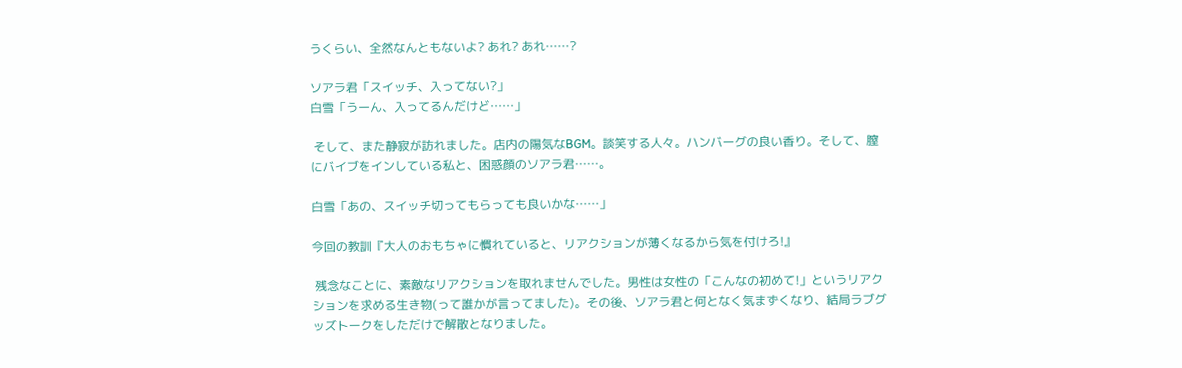うくらい、全然なんともないよ? あれ? あれ……?

ソアラ君「スイッチ、入ってない?」
白雪「うーん、入ってるんだけど……」

 そして、また静寂が訪れました。店内の陽気なBGM。談笑する人々。ハンバーグの良い香り。そして、膣にバイブをインしている私と、困惑顔のソアラ君……。

白雪「あの、スイッチ切ってもらっても良いかな……」

今回の教訓『大人のおもちゃに慣れていると、リアクションが薄くなるから気を付けろ!』

 残念なことに、素敵なリアクションを取れませんでした。男性は女性の「こんなの初めて!」というリアクションを求める生き物(って誰かが言ってました)。その後、ソアラ君と何となく気まずくなり、結局ラブグッズトークをしただけで解散となりました。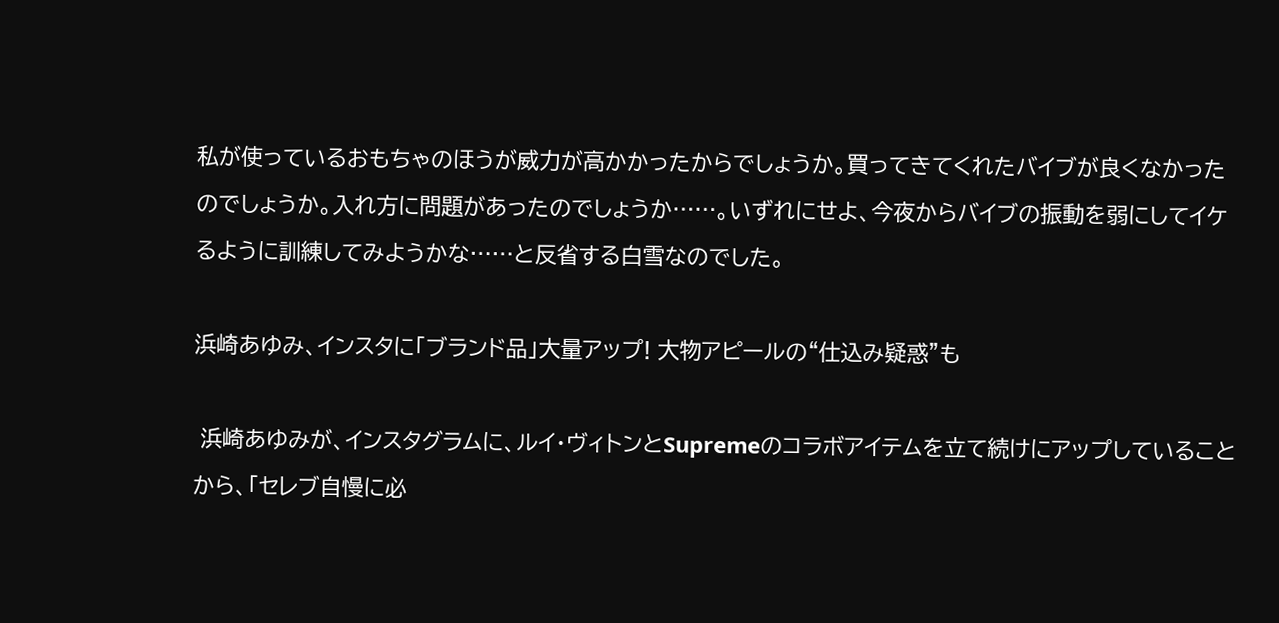私が使っているおもちゃのほうが威力が高かかったからでしょうか。買ってきてくれたバイブが良くなかったのでしょうか。入れ方に問題があったのでしょうか……。いずれにせよ、今夜からバイブの振動を弱にしてイケるように訓練してみようかな……と反省する白雪なのでした。

浜崎あゆみ、インスタに「ブランド品」大量アップ! 大物アピールの“仕込み疑惑”も

 浜崎あゆみが、インスタグラムに、ルイ・ヴィトンとSupremeのコラボアイテムを立て続けにアップしていることから、「セレブ自慢に必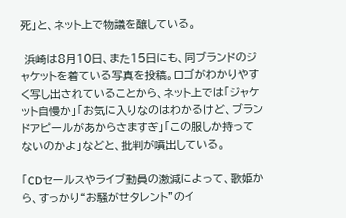死」と、ネット上で物議を醸している。

 浜崎は8月10日、また15日にも、同ブランドのジャケットを着ている写真を投稿。ロゴがわかりやすく写し出されていることから、ネット上では「ジャケット自慢か」「お気に入りなのはわかるけど、ブランドアピールがあからさますぎ」「この服しか持ってないのかよ」などと、批判が噴出している。

「CDセールスやライブ動員の激減によって、歌姫から、すっかり“お騒がせタレント”のイ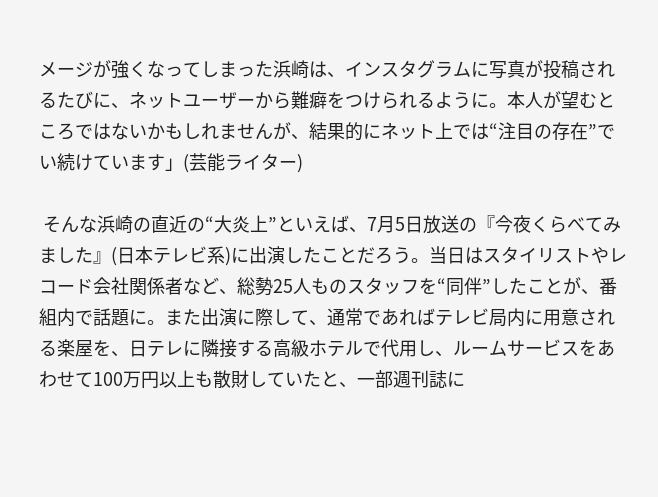メージが強くなってしまった浜崎は、インスタグラムに写真が投稿されるたびに、ネットユーザーから難癖をつけられるように。本人が望むところではないかもしれませんが、結果的にネット上では“注目の存在”でい続けています」(芸能ライター)

 そんな浜崎の直近の“大炎上”といえば、7月5日放送の『今夜くらべてみました』(日本テレビ系)に出演したことだろう。当日はスタイリストやレコード会社関係者など、総勢25人ものスタッフを“同伴”したことが、番組内で話題に。また出演に際して、通常であればテレビ局内に用意される楽屋を、日テレに隣接する高級ホテルで代用し、ルームサービスをあわせて100万円以上も散財していたと、一部週刊誌に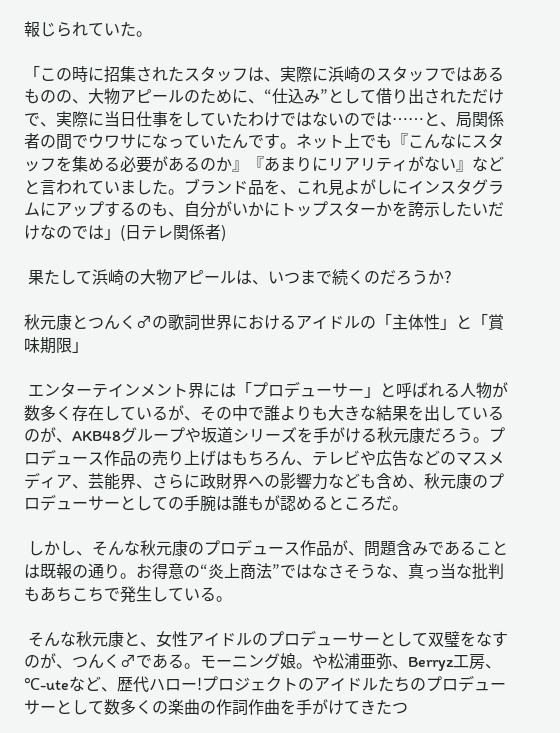報じられていた。

「この時に招集されたスタッフは、実際に浜崎のスタッフではあるものの、大物アピールのために、“仕込み”として借り出されただけで、実際に当日仕事をしていたわけではないのでは……と、局関係者の間でウワサになっていたんです。ネット上でも『こんなにスタッフを集める必要があるのか』『あまりにリアリティがない』などと言われていました。ブランド品を、これ見よがしにインスタグラムにアップするのも、自分がいかにトップスターかを誇示したいだけなのでは」(日テレ関係者)

 果たして浜崎の大物アピールは、いつまで続くのだろうか?

秋元康とつんく♂の歌詞世界におけるアイドルの「主体性」と「賞味期限」

 エンターテインメント界には「プロデューサー」と呼ばれる人物が数多く存在しているが、その中で誰よりも大きな結果を出しているのが、AKB48グループや坂道シリーズを手がける秋元康だろう。プロデュース作品の売り上げはもちろん、テレビや広告などのマスメディア、芸能界、さらに政財界への影響力なども含め、秋元康のプロデューサーとしての手腕は誰もが認めるところだ。

 しかし、そんな秋元康のプロデュース作品が、問題含みであることは既報の通り。お得意の“炎上商法”ではなさそうな、真っ当な批判もあちこちで発生している。

 そんな秋元康と、女性アイドルのプロデューサーとして双璧をなすのが、つんく♂である。モーニング娘。や松浦亜弥、Berryz工房、℃-uteなど、歴代ハロー!プロジェクトのアイドルたちのプロデューサーとして数多くの楽曲の作詞作曲を手がけてきたつ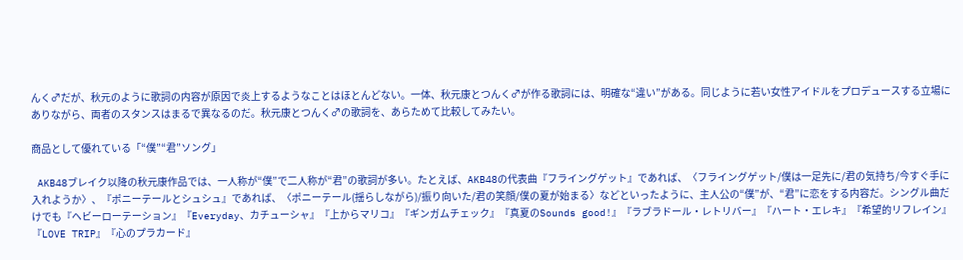んく♂だが、秋元のように歌詞の内容が原因で炎上するようなことはほとんどない。一体、秋元康とつんく♂が作る歌詞には、明確な“違い”がある。同じように若い女性アイドルをプロデュースする立場にありながら、両者のスタンスはまるで異なるのだ。秋元康とつんく♂の歌詞を、あらためて比較してみたい。

商品として優れている「“僕”“君”ソング」

 AKB48ブレイク以降の秋元康作品では、一人称が“僕”で二人称が“君”の歌詞が多い。たとえば、AKB48の代表曲『フライングゲット』であれば、〈フライングゲット/僕は一足先に/君の気持ち/今すぐ手に入れようか〉、『ポニーテールとシュシュ』であれば、〈ポニーテール(揺らしながら)/振り向いた/君の笑顔/僕の夏が始まる〉などといったように、主人公の“僕”が、“君”に恋をする内容だ。シングル曲だけでも『ヘビーローテーション』『Everyday、カチューシャ』『上からマリコ』『ギンガムチェック』『真夏のSounds good!』『ラブラドール・レトリバー』『ハート・エレキ』『希望的リフレイン』『LOVE TRIP』『心のプラカード』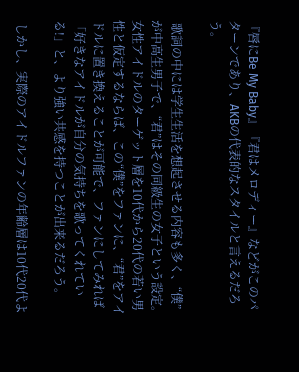『唇にBe My Baby』『君はメロディー』などがこのパターンであり、AKBの代表的なスタイルと言えるだろう。

 歌詞の中には学生生活を想起させる内容も多く、“僕”が中高生男子で、“君”はその同級生の女子という設定。女性アイドルのターゲット層を10代から20代の若い男性と仮定するならば、この“僕”をファンに、“君”をアイドルに置き換えることが可能で、ファンにしてみれば「好きなアイドルが自分の気持ちを歌ってくれている!」と、より強い共感を持つことが出来るだろう。

 しかし、実際のアイドルファンの年齢層は10代20代よ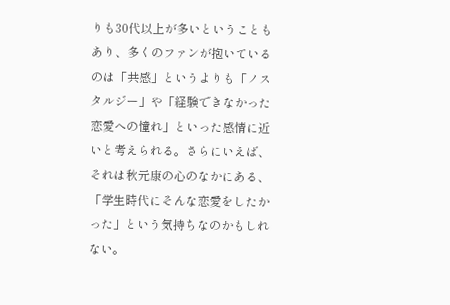りも30代以上が多いということもあり、多くのファンが抱いているのは「共感」というよりも「ノスタルジー」や「経験できなかった恋愛への憧れ」といった感情に近いと考えられる。さらにいえば、それは秋元康の心のなかにある、「学生時代にそんな恋愛をしたかった」という気持ちなのかもしれない。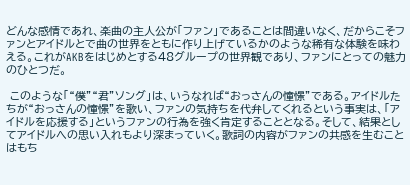どんな感情であれ、楽曲の主人公が「ファン」であることは間違いなく、だからこそファンとアイドルとで曲の世界をともに作り上げているかのような稀有な体験を味わえる。これがAKBをはじめとする48グループの世界観であり、ファンにとっての魅力のひとつだ。

 このような「“僕”“君”ソング」は、いうなれば“おっさんの憧憬”である。アイドルたちが“おっさんの憧憬”を歌い、ファンの気持ちを代弁してくれるという事実は、「アイドルを応援する」というファンの行為を強く肯定することとなる。そして、結果としてアイドルへの思い入れもより深まっていく。歌詞の内容がファンの共感を生むことはもち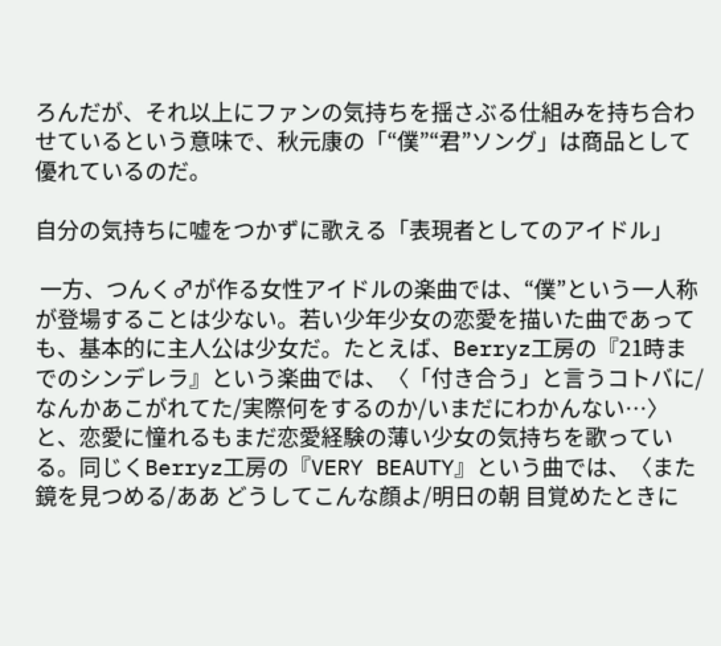ろんだが、それ以上にファンの気持ちを揺さぶる仕組みを持ち合わせているという意味で、秋元康の「“僕”“君”ソング」は商品として優れているのだ。

自分の気持ちに嘘をつかずに歌える「表現者としてのアイドル」

 一方、つんく♂が作る女性アイドルの楽曲では、“僕”という一人称が登場することは少ない。若い少年少女の恋愛を描いた曲であっても、基本的に主人公は少女だ。たとえば、Berryz工房の『21時までのシンデレラ』という楽曲では、〈「付き合う」と言うコトバに/なんかあこがれてた/実際何をするのか/いまだにわかんない…〉と、恋愛に憧れるもまだ恋愛経験の薄い少女の気持ちを歌っている。同じくBerryz工房の『VERY BEAUTY』という曲では、〈また 鏡を見つめる/ああ どうしてこんな顔よ/明日の朝 目覚めたときに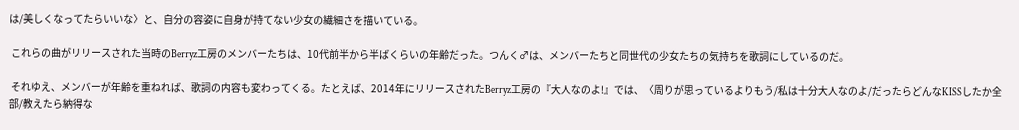は/美しくなってたらいいな〉と、自分の容姿に自身が持てない少女の繊細さを描いている。

 これらの曲がリリースされた当時のBerryz工房のメンバーたちは、10代前半から半ばくらいの年齢だった。つんく♂は、メンバーたちと同世代の少女たちの気持ちを歌詞にしているのだ。

 それゆえ、メンバーが年齢を重ねれば、歌詞の内容も変わってくる。たとえば、2014年にリリースされたBerryz工房の『大人なのよ!』では、〈周りが思っているよりもう/私は十分大人なのよ/だったらどんなKISSしたか全部/教えたら納得な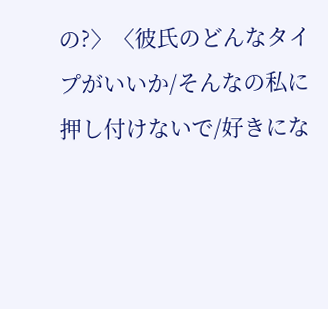の?〉〈彼氏のどんなタイプがいいか/そんなの私に押し付けないで/好きにな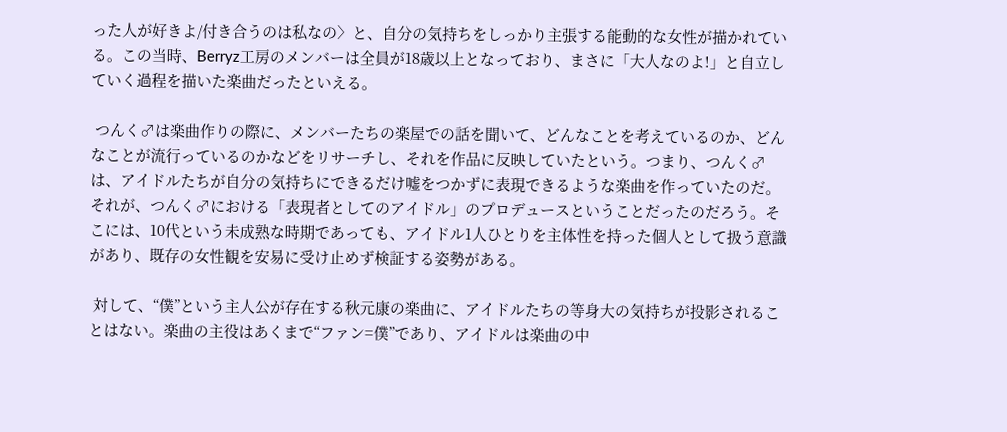った人が好きよ/付き合うのは私なの〉と、自分の気持ちをしっかり主張する能動的な女性が描かれている。この当時、Berryz工房のメンバーは全員が18歳以上となっており、まさに「大人なのよ!」と自立していく過程を描いた楽曲だったといえる。

 つんく♂は楽曲作りの際に、メンバーたちの楽屋での話を聞いて、どんなことを考えているのか、どんなことが流行っているのかなどをリサーチし、それを作品に反映していたという。つまり、つんく♂は、アイドルたちが自分の気持ちにできるだけ嘘をつかずに表現できるような楽曲を作っていたのだ。それが、つんく♂における「表現者としてのアイドル」のプロデュースということだったのだろう。そこには、10代という未成熟な時期であっても、アイドル1人ひとりを主体性を持った個人として扱う意識があり、既存の女性観を安易に受け止めず検証する姿勢がある。

 対して、“僕”という主人公が存在する秋元康の楽曲に、アイドルたちの等身大の気持ちが投影されることはない。楽曲の主役はあくまで“ファン=僕”であり、アイドルは楽曲の中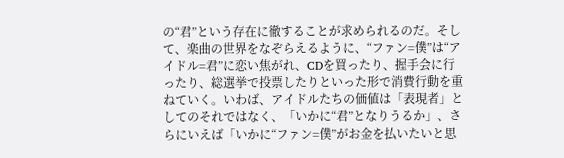の“君”という存在に徹することが求められるのだ。そして、楽曲の世界をなぞらえるように、“ファン=僕”は“アイドル=君”に恋い焦がれ、CDを買ったり、握手会に行ったり、総選挙で投票したりといった形で消費行動を重ねていく。いわば、アイドルたちの価値は「表現者」としてのそれではなく、「いかに“君”となりうるか」、さらにいえば「いかに“ファン=僕”がお金を払いたいと思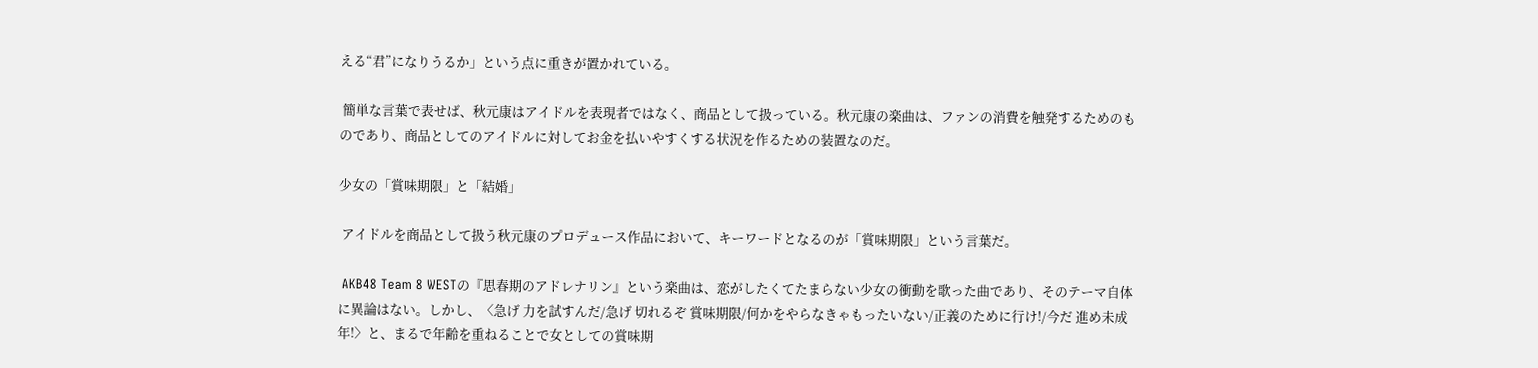える“君”になりうるか」という点に重きが置かれている。

 簡単な言葉で表せば、秋元康はアイドルを表現者ではなく、商品として扱っている。秋元康の楽曲は、ファンの消費を触発するためのものであり、商品としてのアイドルに対してお金を払いやすくする状況を作るための装置なのだ。

少女の「賞味期限」と「結婚」

 アイドルを商品として扱う秋元康のプロデュース作品において、キーワードとなるのが「賞味期限」という言葉だ。

 AKB48 Team 8 WESTの『思春期のアドレナリン』という楽曲は、恋がしたくてたまらない少女の衝動を歌った曲であり、そのテーマ自体に異論はない。しかし、〈急げ 力を試すんだ/急げ 切れるぞ 賞味期限/何かをやらなきゃもったいない/正義のために行け!/今だ 進め未成年!〉と、まるで年齢を重ねることで女としての賞味期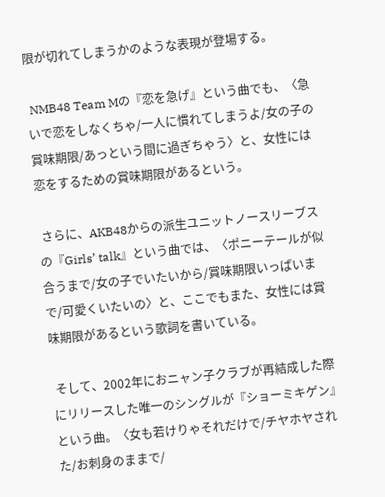限が切れてしまうかのような表現が登場する。

 NMB48 Team Mの『恋を急げ』という曲でも、〈急いで恋をしなくちゃ/一人に慣れてしまうよ/女の子の賞味期限/あっという間に過ぎちゃう〉と、女性には恋をするための賞味期限があるという。

 さらに、AKB48からの派生ユニットノースリーブスの『Girls’ talk』という曲では、〈ポニーテールが似合うまで/女の子でいたいから/賞味期限いっぱいまで/可愛くいたいの〉と、ここでもまた、女性には賞味期限があるという歌詞を書いている。

 そして、2002年におニャン子クラブが再結成した際にリリースした唯一のシングルが『ショーミキゲン』という曲。〈女も若けりゃそれだけで/チヤホヤされた/お刺身のままで/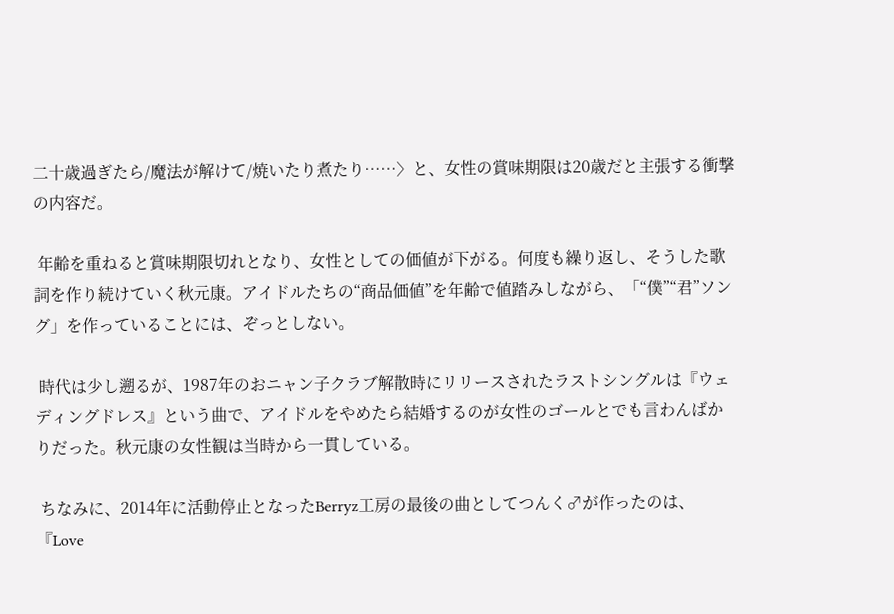二十歳過ぎたら/魔法が解けて/焼いたり煮たり……〉と、女性の賞味期限は20歳だと主張する衝撃の内容だ。

 年齢を重ねると賞味期限切れとなり、女性としての価値が下がる。何度も繰り返し、そうした歌詞を作り続けていく秋元康。アイドルたちの“商品価値”を年齢で値踏みしながら、「“僕”“君”ソング」を作っていることには、ぞっとしない。

 時代は少し遡るが、1987年のおニャン子クラブ解散時にリリースされたラストシングルは『ウェディングドレス』という曲で、アイドルをやめたら結婚するのが女性のゴールとでも言わんばかりだった。秋元康の女性観は当時から一貫している。

 ちなみに、2014年に活動停止となったBerryz工房の最後の曲としてつんく♂が作ったのは、『Love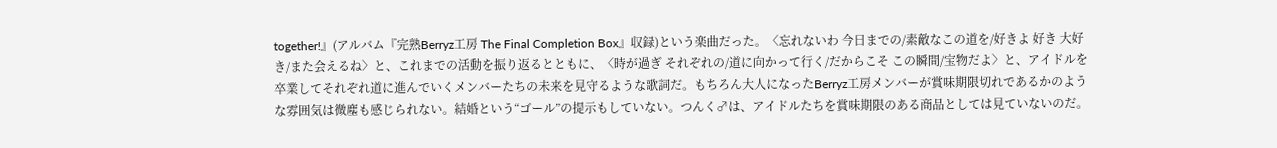together!』(アルバム『完熟Berryz工房 The Final Completion Box』収録)という楽曲だった。〈忘れないわ 今日までの/素敵なこの道を/好きよ 好き 大好き/また会えるね〉と、これまでの活動を振り返るとともに、〈時が過ぎ それぞれの/道に向かって行く/だからこそ この瞬間/宝物だよ〉と、アイドルを卒業してそれぞれ道に進んでいくメンバーたちの未来を見守るような歌詞だ。もちろん大人になったBerryz工房メンバーが賞味期限切れであるかのような雰囲気は微塵も感じられない。結婚という“ゴール”の提示もしていない。つんく♂は、アイドルたちを賞味期限のある商品としては見ていないのだ。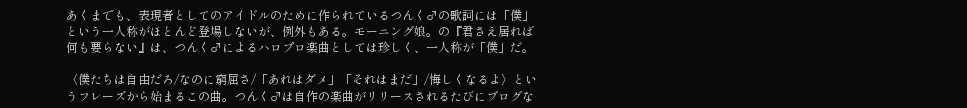あくまでも、表現者としてのアイドルのために作られているつんく♂の歌詞には「僕」という一人称がほとんど登場しないが、例外もある。モーニング娘。の『君さえ居れば何も要らない』は、つんく♂によるハロプロ楽曲としては珍しく、一人称が「僕」だ。

〈僕たちは自由だろ/なのに窮屈さ/「あれはダメ」「それはまだ」/悔しくなるよ〉というフレーズから始まるこの曲。つんく♂は自作の楽曲がリリースされるたびにブログな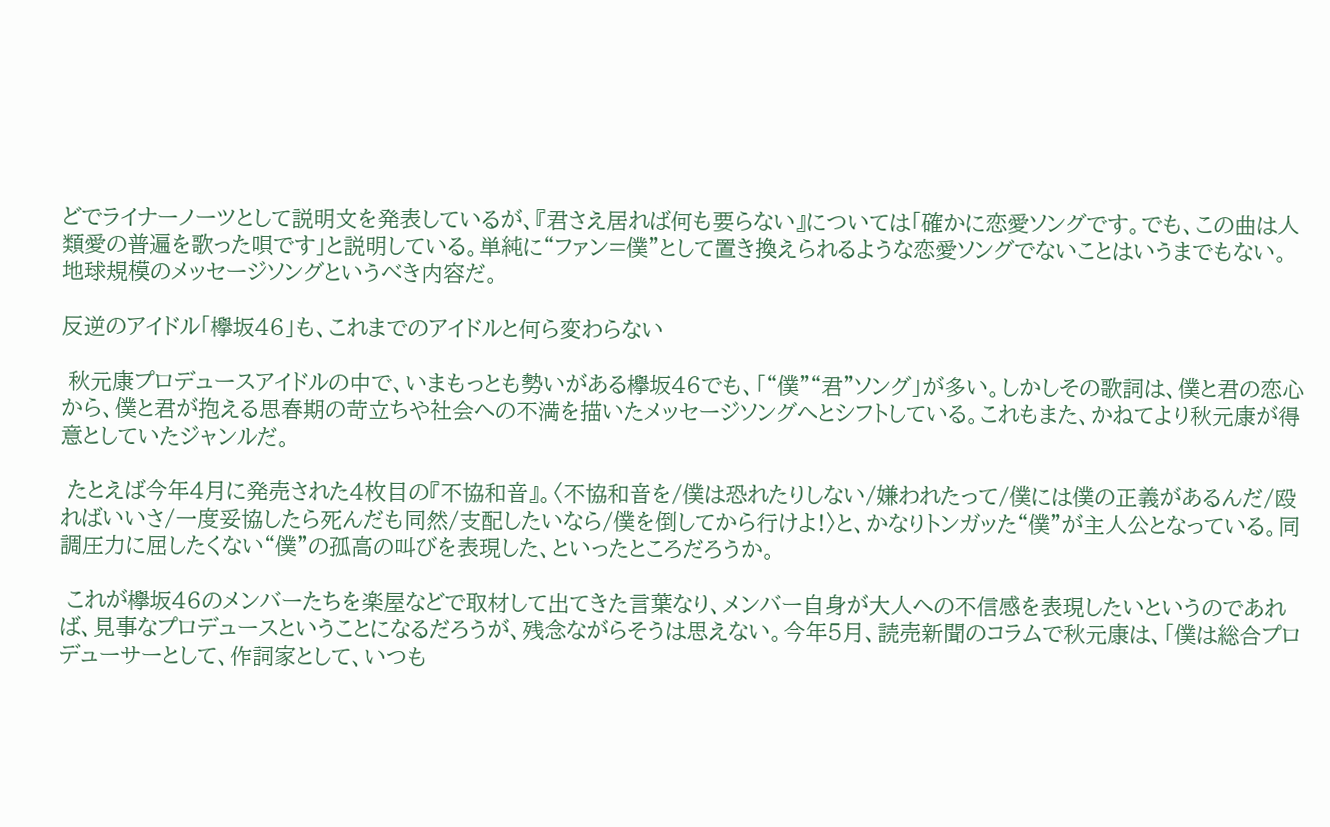どでライナーノーツとして説明文を発表しているが、『君さえ居れば何も要らない』については「確かに恋愛ソングです。でも、この曲は人類愛の普遍を歌った唄です」と説明している。単純に“ファン=僕”として置き換えられるような恋愛ソングでないことはいうまでもない。地球規模のメッセージソングというべき内容だ。

反逆のアイドル「欅坂46」も、これまでのアイドルと何ら変わらない

 秋元康プロデュースアイドルの中で、いまもっとも勢いがある欅坂46でも、「“僕”“君”ソング」が多い。しかしその歌詞は、僕と君の恋心から、僕と君が抱える思春期の苛立ちや社会への不満を描いたメッセージソングへとシフトしている。これもまた、かねてより秋元康が得意としていたジャンルだ。

 たとえば今年4月に発売された4枚目の『不協和音』。〈不協和音を/僕は恐れたりしない/嫌われたって/僕には僕の正義があるんだ/殴ればいいさ/一度妥協したら死んだも同然/支配したいなら/僕を倒してから行けよ!〉と、かなりトンガッた“僕”が主人公となっている。同調圧力に屈したくない“僕”の孤高の叫びを表現した、といったところだろうか。

 これが欅坂46のメンバーたちを楽屋などで取材して出てきた言葉なり、メンバー自身が大人への不信感を表現したいというのであれば、見事なプロデュースということになるだろうが、残念ながらそうは思えない。今年5月、読売新聞のコラムで秋元康は、「僕は総合プロデューサーとして、作詞家として、いつも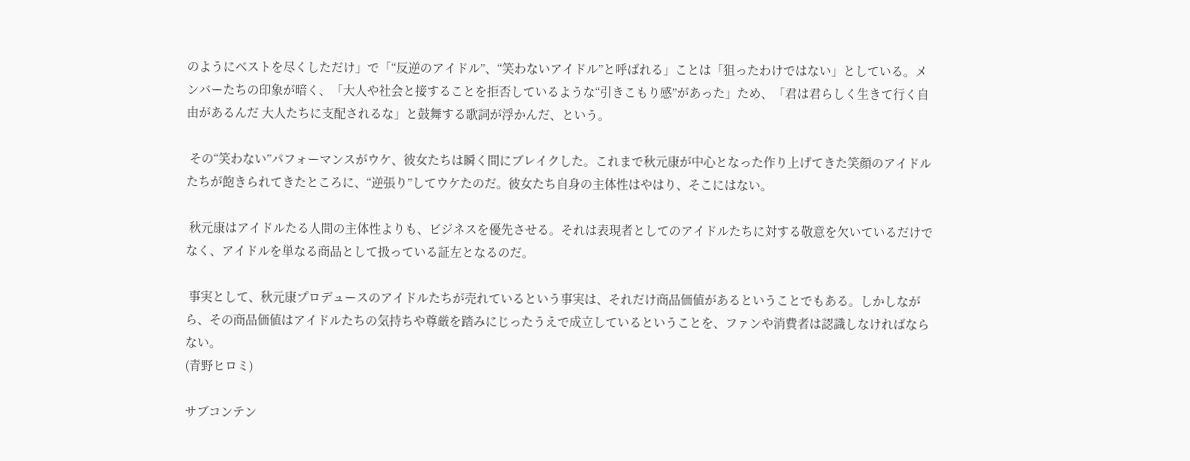のようにベストを尽くしただけ」で「“反逆のアイドル”、“笑わないアイドル”と呼ばれる」ことは「狙ったわけではない」としている。メンバーたちの印象が暗く、「大人や社会と接することを拒否しているような“引きこもり感”があった」ため、「君は君らしく生きて行く自由があるんだ 大人たちに支配されるな」と鼓舞する歌詞が浮かんだ、という。

 その“笑わない”パフォーマンスがウケ、彼女たちは瞬く間にブレイクした。これまで秋元康が中心となった作り上げてきた笑顔のアイドルたちが飽きられてきたところに、“逆張り”してウケたのだ。彼女たち自身の主体性はやはり、そこにはない。

 秋元康はアイドルたる人間の主体性よりも、ビジネスを優先させる。それは表現者としてのアイドルたちに対する敬意を欠いているだけでなく、アイドルを単なる商品として扱っている証左となるのだ。

 事実として、秋元康プロデュースのアイドルたちが売れているという事実は、それだけ商品価値があるということでもある。しかしながら、その商品価値はアイドルたちの気持ちや尊厳を踏みにじったうえで成立しているということを、ファンや消費者は認識しなければならない。
(青野ヒロミ)

サブコンテン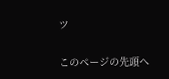ツ

このページの先頭へ